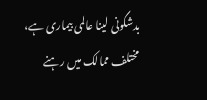بدشگونی لینا عالمی بیماری ہے، مختلف ممالک میں رہنے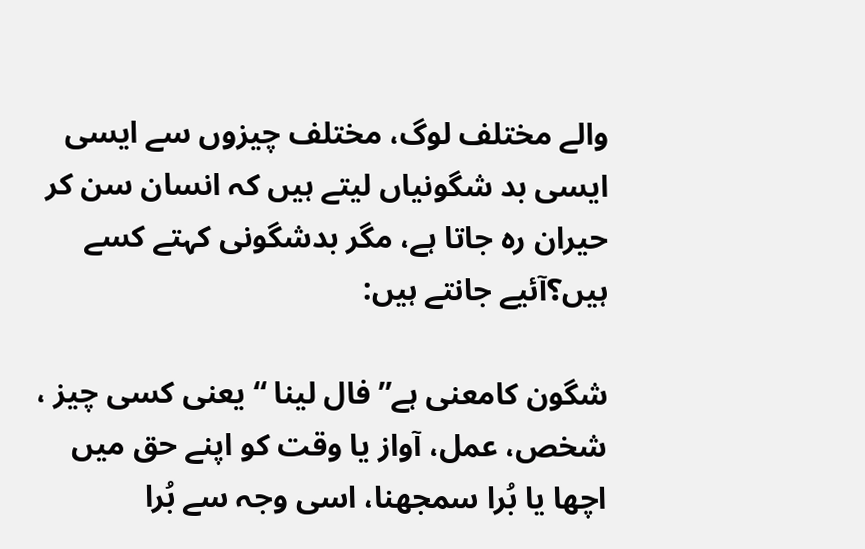والے مختلف لوگ، مختلف چیزوں سے ایسی ایسی بد شگونیاں لیتے ہیں کہ انسان سن کر حیران رہ جاتا ہے، مگر بدشگونی کہتے کسے ہیں؟آئیے جانتے ہیں:

شگون کامعنی ہے” فال لینا “ یعنی کسی چیز ، شخص، عمل، آواز یا وقت کو اپنے حق میں اچھا یا بُرا سمجھنا، اسی وجہ سے بُرا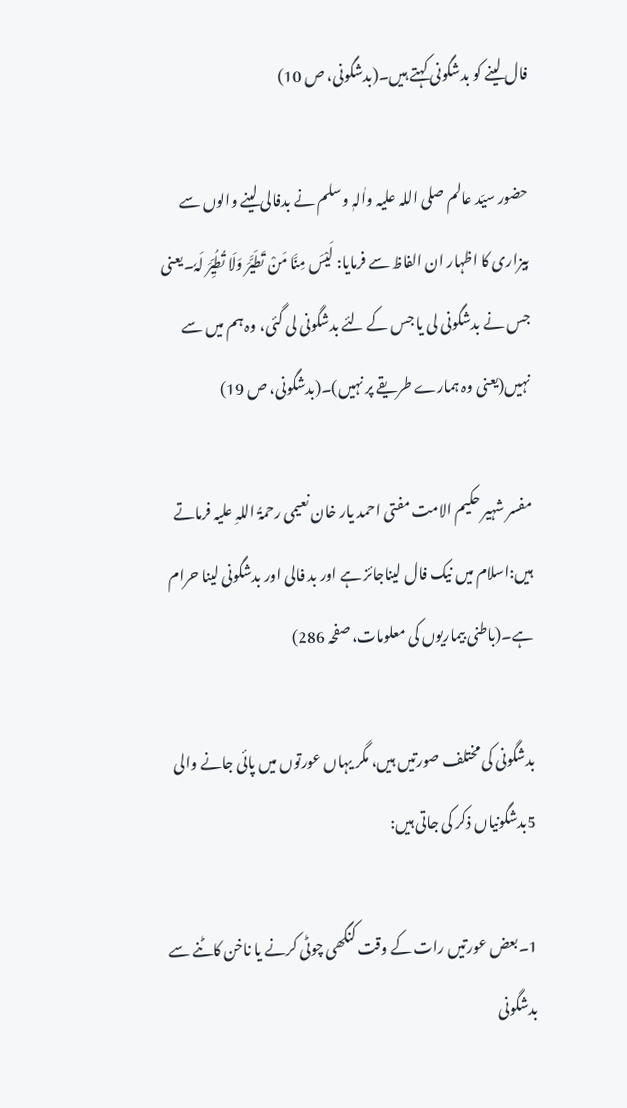فال لینے کو بدشگونی کہتے ہیں۔(بدشگونی، ص 10)

حضور سیّد عالم صلی اللہ علیہ واٰلہٖ وسلم نے بدفالی لینے والوں سے بیزاری کا اظہار ان الفاظ سے فرمایا: لَیْسَ مِنَّا مَنْ تَطَیَّرَ وَلَا تُطُیِّرَ لَہٗ۔یعنی جس نے بدشگونی لی یا جس کے لئے بدشگونی لی گئی، وہ ہم میں سے نہیں(یعنی وہ ہمارے طریقے پر نہیں)۔(بدشگونی، ص 19)

مفسر شہیر حکیم الامت مفتی احمد یار خان نعیمی رحمۃُ اللہِ علیہ فرماتے ہیں:اسلام میں نیک فال لیناجائز ہے اور بد فالی اور بدشگونی لینا حرام ہے۔(باطنی بیماریوں کی معلومات، صفحہ 286)

بدشگونی کی مختلف صورتیں ہیں، مگر یہاں عورتوں میں پائی جانے والی 5بدشگونیاں ذکر کی جاتی ہیں:

1۔بعض عورتیں رات کے وقت کنگھی چوٹی کرنے یا ناخن کاٹنے سے بدشگونی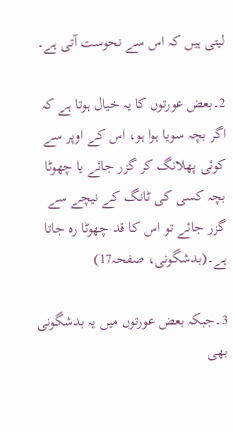لیتی ہیں کہ اس سے نحوست آتی ہے۔

2۔بعض عورتوں کا یہ خیال ہوتا ہے کہ اگر بچہ سویا ہوا ہو، اس کے اوپر سے کوئی پھلانگ کر گزر جائے یا چھوٹا بچہ کسی کی ٹانگ کے نیچے سے گزر جائے تو اس کا قد چھوٹا رہ جاتا ہے۔(بدشگونی، صفحہ17)

3۔جبکہ بعض عورتوں میں یہ بدشگونی بھی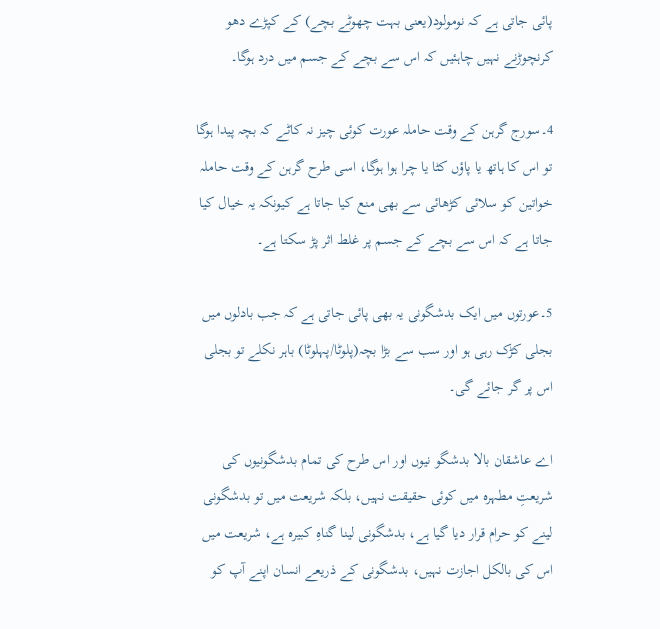پائی جاتی ہے کہ نومولود(یعنی بہت چھوٹے بچے) کے کپڑے دھو کرنچوڑنے نہیں چاہئیں کہ اس سے بچے کے جسم میں درد ہوگا۔

4۔سورج گرہن کے وقت حاملہ عورت کوئی چیز نہ کاٹے کہ بچہ پیدا ہوگا تو اس کا ہاتھ یا پاؤں کٹا یا چرا ہوا ہوگا، اسی طرح گرہن کے وقت حاملہ خواتین کو سلائی کڑھائی سے بھی منع کیا جاتا ہے کیونکہ یہ خیال کیا جاتا ہے کہ اس سے بچے کے جسم پر غلط اثر پڑ سکتا ہے۔

5۔عورتوں میں ایک بدشگونی یہ بھی پائی جاتی ہے کہ جب بادلوں میں بجلی کڑک رہی ہو اور سب سے بڑا بچہ(پلوٹا/پہلوٹا) باہر نکلے تو بجلی اس پر گر جائے گی۔

اے عاشقان بالا بدشگو نیوں اور اس طرح کی تمام بدشگونیوں کی شریعتِ مطہرہ میں کوئی حقیقت نہیں، بلکہ شریعت میں تو بدشگونی لینے کو حرام قرار دیا گیا ہے، بدشگونی لینا گناہِ کبیرہ ہے، شریعت میں اس کی بالکل اجازت نہیں، بدشگونی کے ذریعے انسان اپنے آپ کو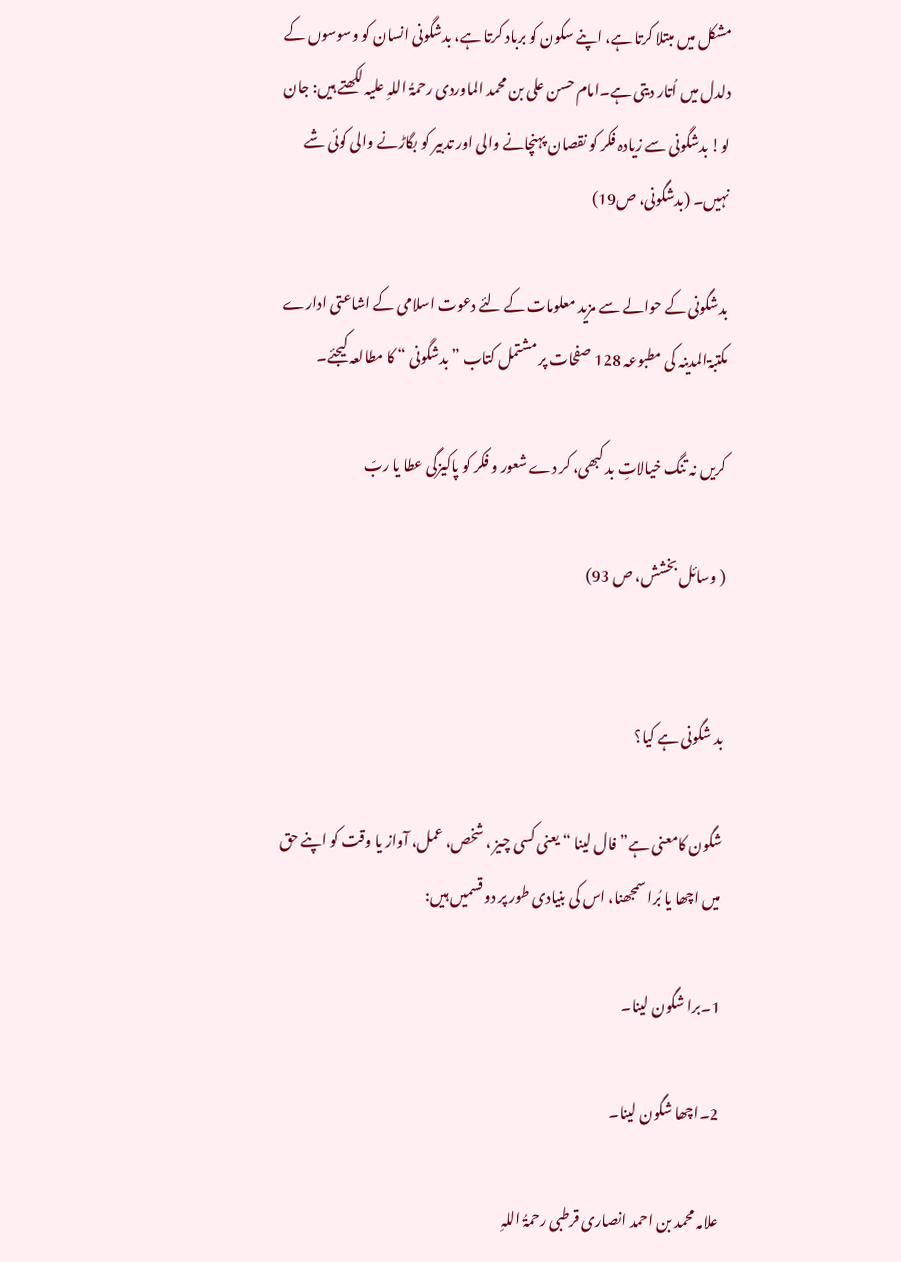مشکل میں مبتلا کرتا ہے، اپنے سکون کو برباد کرتا ہے، بدشگونی انسان کو وسوسوں کے دلدل میں اُتار دیتی ہے۔امام حسن علی بن محمد الماوردی رحمۃُ اللہِ علیہ لکھتے ہیں: جان لو! بدشگونی سے زیادہ فکر کو نقصان پہنچانے والی اور تدبیر کو بگاڑنے والی کوئی شے نہیں۔ (بدشگونی، ص19)

بدشگونی کے حوالے سے مزید معلومات کے لئے دعوت اسلامی کے اشاعتی ادارے مکتبۃالمدینہ کی مطبوعہ 128 صفحات پر مشتمل کتاب ” بدشگونی “ کا مطالعہ کیجئے۔

کریں نہ تنگ خیالاتِ بد کبھی، کر دے شعور و فکر کو پاکیزگی عطا یا ربّ

( وسائل بخشش، ص 93)


بد شگونی ہے کیا؟

شگون کامعنی ہے” فال لینا “ یعنی کسی چیز ، شخص، عمل، آواز یا وقت کو اپنے حق میں اچھا یا بُرا سمجھنا، اس کی بنیادی طور پر دو قسمیں ہیں:

1۔برا شگون لینا۔

2۔اچھا شگون لینا۔

علامہ محمد بن احمد انصاری قرطبی رحمۃُ اللہِ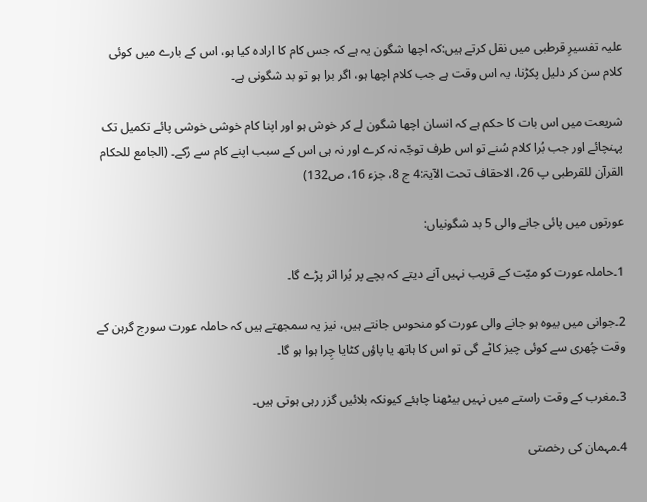علیہ تفسیرِ قرطبی میں نقل کرتے ہیں:کہ اچھا شگون یہ ہے کہ جس کام کا ارادہ کیا ہو، اس کے بارے میں کوئی کلام سن کر دلیل پکڑنا، یہ اس وقت ہے جب کلام اچھا ہو، اگر برا ہو تو بد شگونی ہے۔

شریعت میں اس بات کا حکم ہے کہ انسان اچھا شگون لے کر خوش ہو اور اپنا کام خوشی خوشی پائے تکمیل تک پہنچائے اور جب بُرا کلام سُنے تو اس طرف توجّہ نہ کرے اور نہ ہی اس کے سبب اپنے کام سے رُکے۔ (الجامع للحکام القرآن للقرطبی پ 26، الاحقاف تحت الآیۃ:4 ج 8، جزء 16، ص132)

عورتوں میں پائی جانے والی 5 بد شگونیاں:

1۔حاملہ عورت کو میّت کے قریب نہیں آنے دیتے کہ بچے پر بُرا اثر پڑے گا۔

2۔جوانی میں بیوہ ہو جانے والی عورت کو منحوس جانتے ہیں، نیز یہ سمجھتے ہیں کہ حاملہ عورت سورج گرہن کے وقت چُھری سے کوئی چیز کاٹے گی تو اس کا ہاتھ یا پاؤں کٹایا چِرا ہوا ہو گا۔

3۔مغرب کے وقت راستے میں نہیں بیٹھنا چاہئے کیونکہ بلائیں گزر رہی ہوتی ہیں۔

4۔مہمان کی رخصتی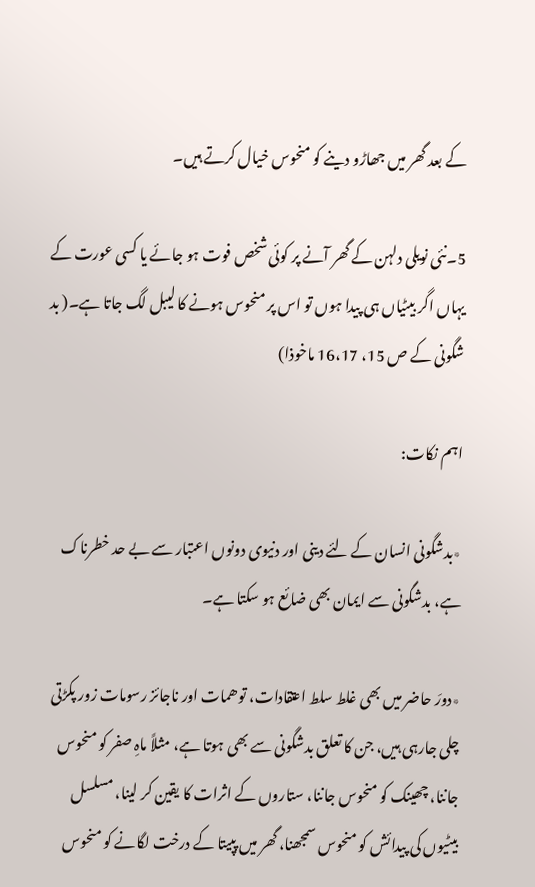کے بعد گھر میں جھاڑو دینے کو منحوس خیال کرتے ہیں۔

5۔نئی نویلی دلہن کے گھر آنے پر کوئی شخص فوت ہو جائے یا کسی عورت کے یہاں اگر بیٹیاں ہی پیدا ہوں تو اس پر منحوس ہونے کا لیبل لگ جاتا ہے۔( بد شگونی کے ص 15، 16،17 ماخوذا)

اہم نکات:

٭بدشگونی انسان کے لئے دینی اور دنیوی دونوں اعتبار سے بے حد خطرناک ہے، بدشگونی سے ایمان بھی ضائع ہو سکتا ہے۔

٭دورَ حاضر میں بھی غلط سلط اعتقادات، توھمات اور ناجائز رسومات زور پکڑتی چلی جارہی ہیں، جن کا تعلق بدشگونی سے بھی ہوتا ہے، مثلاً ماہِ صفر کو منحوس جاننا، چھینک کو منحوس جاننا، ستاروں کے اثرات کا یقین کر لینا، مسلسل بیٹیوں کی پیدائش کو منحوس سمجھنا، گھر میں پپیتا کے درخت لگانے کو منحوس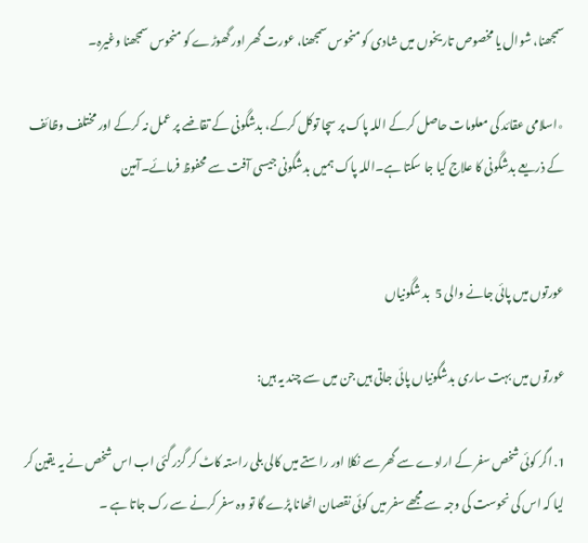سمجھنا، شوال یا مخصوص تاریخوں میں شادی کو منحوس سمجھنا، عورت گھر اور گھوڑے کو منحوس سمجھنا وغیرہ۔

٭اسلامی عقائد کی معلومات حاصل کرکے اللہ پاک پر سچا توکل کرکے، بدشگونی کے تقاضے پر عمل نہ کرکے اور مختلف وظائف کے ذریعے بدشگونی کا علاج کیا جا سکتا ہے۔اللہ پاک ہمیں بدشگونی جیسی آفت سے محفوظ فرمائے۔آمین


عورتوں میں پائی جانے والی 5  بد شگونیاں

عورتوں میں بہت ساری بدشگونیاں پائی جاتی ہیں جن میں سے چند یہ ہیں:

1. اگر کوئی شخص سفر کے ارادے سے گھر سے نکلا اور راستے میں کالی بلی راستہ کاٹ کر گزر گئی اب اس شخص نے یہ یقین کر لیا کہ اس کی نحوست کی وجہ سے مجھے سفر میں کوئی نقصان اٹھانا پڑے گا تو وہ سفر کرنے سے رک جاتا ہے ۔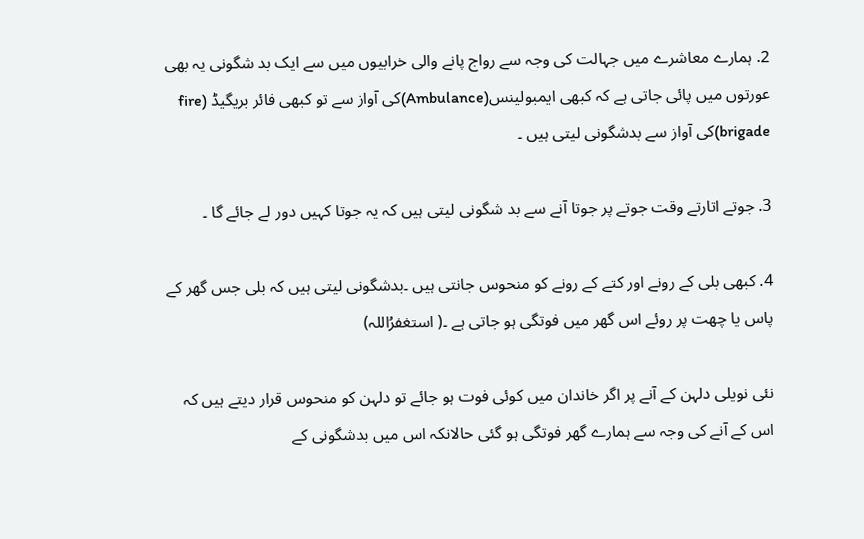2. ہمارے معاشرے میں جہالت کی وجہ سے رواج پانے والی خرابیوں میں سے ایک بد شگونی یہ بھی عورتوں میں پائی جاتی ہے کہ کبھی ایمبولینس(Ambulance)کی آواز سے تو کبھی فائر بریگیڈ (fire brigade)کی آواز سے بدشگونی لیتی ہیں ۔

3. جوتے اتارتے وقت جوتے پر جوتا آنے سے بد شگونی لیتی ہیں کہ یہ جوتا کہیں دور لے جائے گا ۔

4. کبھی بلی کے رونے اور کتے کے رونے کو منحوس جانتی ہیں ۔بدشگونی لیتی ہیں کہ بلی جس گھر کے پاس یا چھت پر روئے اس گھر میں فوتگی ہو جاتی ہے ۔( استغفرُاللہ)

نئی نویلی دلہن کے آنے پر اگر خاندان میں کوئی فوت ہو جائے تو دلہن کو منحوس قرار دیتے ہیں کہ اس کے آنے کی وجہ سے ہمارے گھر فوتگی ہو گئی حالانکہ اس میں بدشگونی کے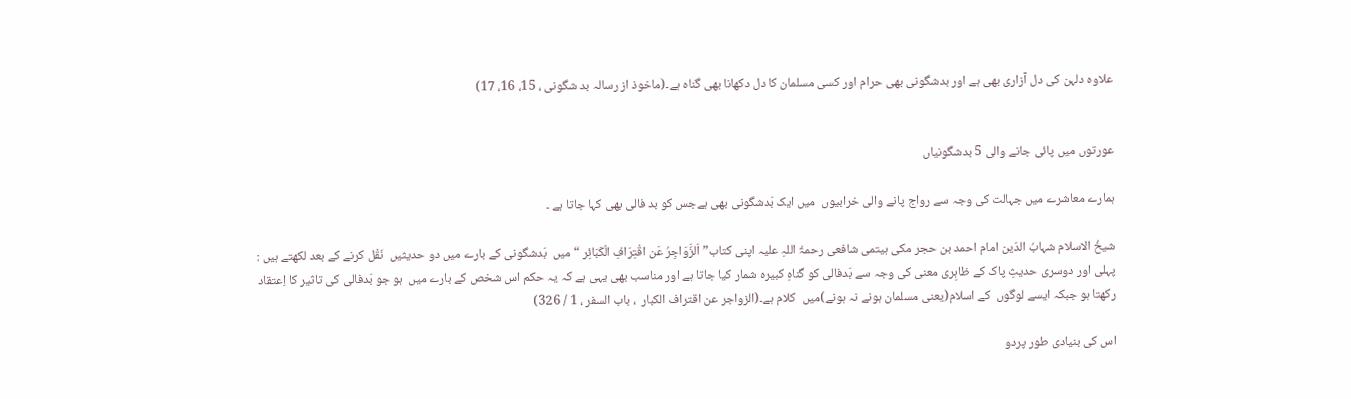علاوہ دلہن کی دل آزاری بھی ہے اور بدشگونی بھی حرام اور کسی مسلمان کا دل دکھانا بھی گناہ ہے۔(ماخوذ از رسالہ بد شگونی ، 15، 16، 17)


عورتوں میں پائی جانے والی 5 بدشگونیاں

ہمارے معاشرے میں جہالت کی وجہ سے رواج پانے والی خرابیوں  میں ایک بَدشگونی بھی ہےجس کو بد فالی بھی کہا جاتا ہے ۔

شیخُ الاسلام شہابُ الدّین امام احمد بن حجر مکی ہیتمی شافعی رحمۃُ اللہِ علیہ اپنی کتاب” اَلزَّوَاجِرُ عَن اقْتِرَافِ الْکَبَائِر “ میں  بَدشگونی کے بارے میں دو حدیثیں  نَقْل کرنے کے بعد لکھتے ہیں : پہلی اور دوسری حدیثِ پاک کے ظاہِری معنی کی وجہ سے بَدفالی کو گناہِ کبیرہ شمار کیا جاتا ہے اور مناسب بھی یہی ہے کہ یہ حکم اس شخص کے بارے میں  ہو جو بَدفالی کی تاثیر کا اِعتقاد رکھتا ہو جبکہ ایسے لوگوں  کے اسلام(یعنی مسلمان ہونے نہ ہونے)میں  کلام ہے۔(الزواجر عن اقتراف الکبار  ، باب السفر ، 1 / 326)

اس کی بنیادی طور پردو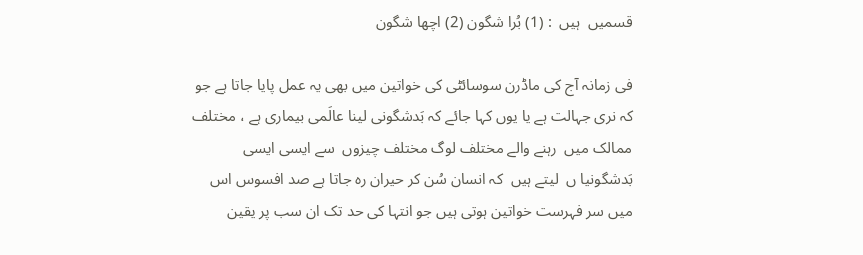قسمیں  ہیں  : (1) بُرا شگون (2) اچھا شگون

فی زمانہ آج کی ماڈرن سوسائٹی کی خواتین میں بھی یہ عمل پایا جاتا ہے جو کہ نری جہالت ہے یا یوں کہا جائے کہ بَدشگونی لینا عالَمی بیماری ہے ، مختلف ممالک میں  رہنے والے مختلف لوگ مختلف چیزوں  سے ایسی ایسی بَدشگونیا ں  لیتے ہیں  کہ انسان سُن کر حیران رہ جاتا ہے صد افسوس اس میں سر فہرست خواتین ہوتی ہیں جو انتہا کی حد تک ان سب پر یقین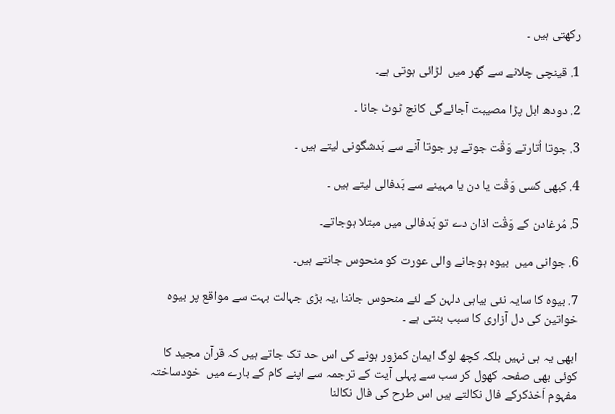رکھتی ہیں ۔

1. قینچی چلانے سے گھر میں  لڑائی ہوتی ہے۔

2. دودھ ابل پڑا مصیبت آجائےگی کانچ ٹوٹ جانا ۔

3. جوتا اُتارتے وَقْت جوتے پر جوتا آنے سے بَدشگونی لیتے ہیں ۔

4. کبھی کسی وَقْت یا دن یا مہینے سے بَدفالی لیتے ہیں ۔

5. مُرغادن کے وَقْت اذان دے تو بَدفالی میں مبتلا ہوجاتے۔

6. جوانی میں  بیوہ ہوجانے والی عورت کو منحوس جانتے ہیں۔

7. بیوہ کا سایہ نئی بیاہی دلہن کے لئے منحوس جاننا ،یہ بڑی جہالت بہت سے مواقع پر بیوہ خواتین کی دل آزاری کا سبب بنتی ہے ۔

ابھی یہ ہی نہیں بلکہ کچھ لوگ ایمان کمزور ہونے کی اس حد تک جاتے ہیں کہ قرآن مجید کا کوئی بھی صفحہ کھول کر سب سے پہلی آیت کے ترجمہ سے اپنے کام کے بارے میں  خودساختہ مفہوم اَخذکرکے فال نکالتے ہیں اس طرح کی فال نکالنا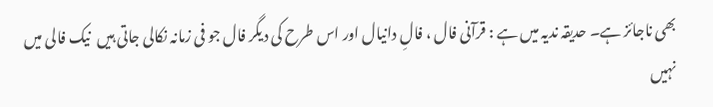بھی ناجائز ہے۔ حدیقہ ندیہ میں ہے : قرآنی فال ، فالِ دانیال اور اس طرح کی دیگر فال جو فی زمانہ نکالی جاتی ہیں  نیک فالی میں نہیں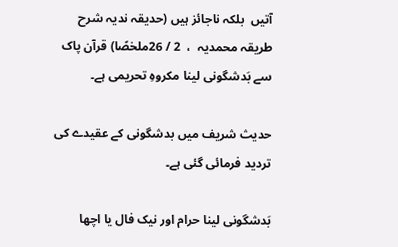آتیں  بلکہ ناجائز ہیں (حدیقہ ندیہ شرح طریقہ محمدیہ  ،  2 / 26ملخصًا) قرآن پاک سے بَدشگونی لینا مکروہِ تحریمی ہے۔

حدیث شریف میں بدشگونی کے عقیدے کی تردید فرمائی گئی ہے۔

بَدشگونی لینا حرام اور نیک فال یا اچھا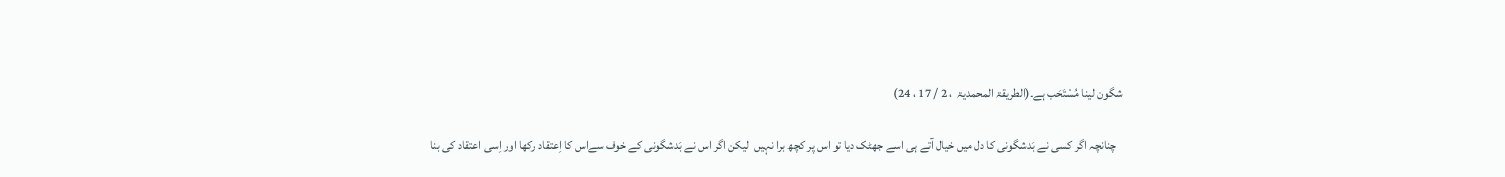شگون لینا مُسْتَحَب ہے۔(الطریقۃ المحمدیۃ  ، 2 / 17 ، 24)

   چنانچہ اگر کسی نے بَدشگونی کا دل میں خیال آتے ہی اسے جھٹک دیا تو اس پر کچھ برا نہیں  لیکن اگر اس نے بَدشگونی کے خوف سےاس کا اِعتقاد رکھا اور اِسی اعتقاد کی بنا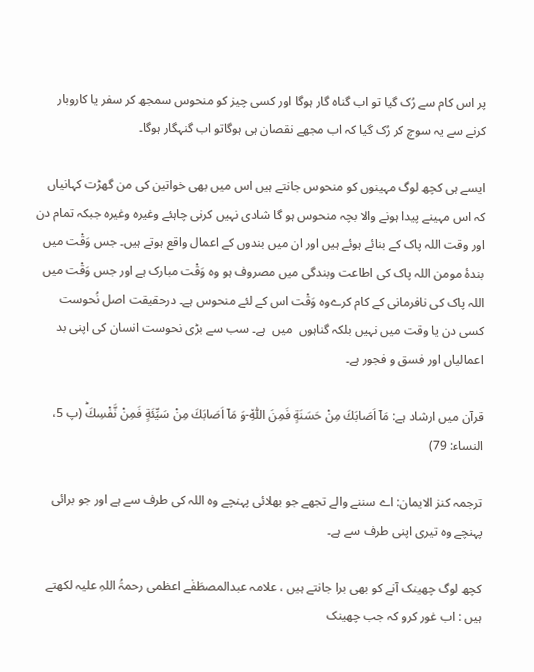پر اس کام سے رُک گیا تو اب گناہ گار ہوگا اور کسی چیز کو منحوس سمجھ کر سفر یا کاروبار کرنے سے یہ سوچ کر رُک گیا کہ اب مجھے نقصان ہی ہوگاتو اب گنہگار ہوگا۔

ایسے ہی کچھ لوگ مہینوں کو منحوس جانتے ہیں اس میں بھی خواتین کی من گھڑت کہانیاں کہ اس مہینے پیدا ہونے والا بچہ منحوس ہو گا شادی نہیں کرنی چاہئے وغیرہ وغیرہ جبکہ تمام دن اور وقت اللہ پاک کے بنائے ہوئے ہیں اور ان میں بندوں کے اعمال واقع ہوتے ہیں۔ جس وَقْت میں  بندۂ مومن اللہ پاک کی اطاعت وبندگی میں مصروف ہو وہ وَقْت مبارک ہے اور جس وَقْت میں اللہ پاک کی نافرمانی کے کام کرےوہ وَقْت اس کے لئے منحوس ہے۔ درحقیقت اصل نُحوست کسی دن یا وقت میں نہیں بلکہ گناہوں  میں  ہے۔ سب سے بڑی نحوست انسان کی اپنی بد اعمالیاں اور فسق و فجور ہے۔

قرآن میں ارشاد ہے: مَاۤ اَصَابَكَ مِنْ حَسَنَةٍ فَمِنَ اللّٰهِ٘-وَ مَاۤ اَصَابَكَ مِنْ سَیِّئَةٍ فَمِنْ نَّفْسِكَؕ (پ 5، النساء: 79)

ترجمہ کنز الایمان: اے سننے والے تجھے جو بھلائی پہنچے وہ اللہ کی طرف سے ہے اور جو برائی پہنچے وہ تیری اپنی طرف سے ہے۔

کچھ لوگ چھینک آنے کو بھی برا جانتے ہیں ، علامہ عبدالمصطَفٰے اعظمی رحمۃُ اللہِ علیہ لکھتے ہیں : اب غور کرو کہ جب چھینک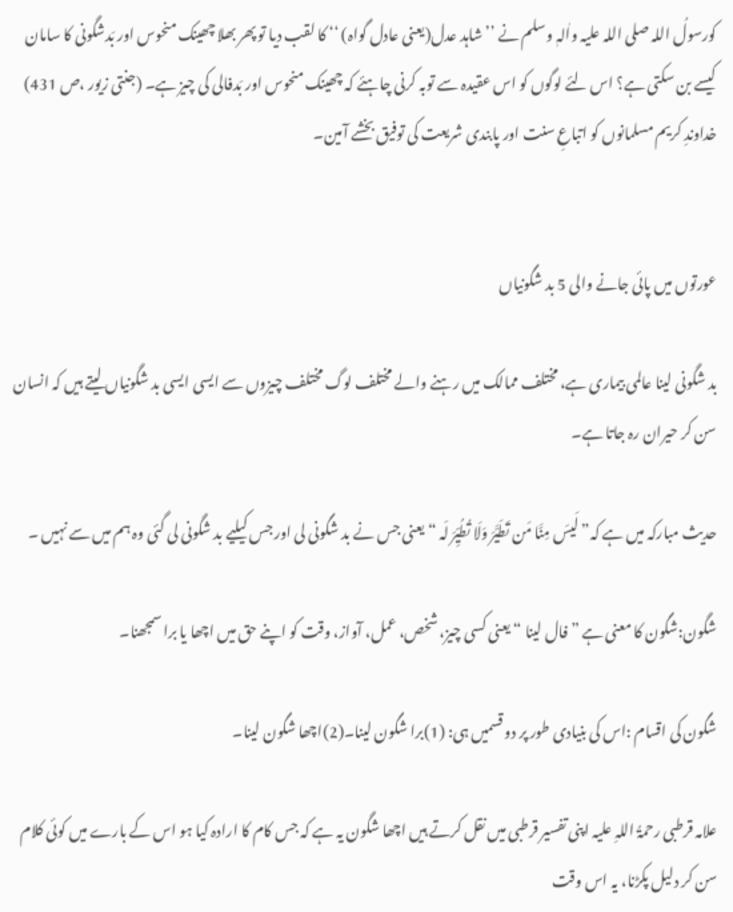کورسولُ اللہ صلی اللہ علیہ واٰلہٖ وسلم نے ’’ شاہد عدل(یعنی عادل گواہ) ‘‘ کا لقب دیا تو پھر بھلا چھینک منحوس اور بَدشگونی کا سامان کیسے بن سکتی ہے؟ اس لئے لوگوں کو اس عقیدہ سے توبہ کرنی چاہئے کہ چھینک منحوس اور بَدفالی کی چیز ہے۔ (جنتی زیور ،ص 431) خداوندِ کریم مسلمانوں کو اتباعِ سنت اور پابندی شریعت کی توفیق بخشے آمین۔


عورتوں میں پائی جانے والی 5 بد شگونیاں

بد شگونی لینا عالمی بیماری ہے، مختلف ممالک میں رہنے والے مختلف لوگ مختلف چیزوں سے ایسی ایسی بد شگونیاں لیتے ہیں کہ انسان سن کر حیران رہ جاتا ہے۔

حدیث مبارکہ میں ہے کہ” لَیسَ مِنَّا مَن تَطَیَّرَ وَلَا تُطُیِّرَ لَہ “ یعنی جس نے بد شگونی لی اور جس کیلیے بد شگونی لی گئی وہ ہم میں سے نہیں ۔

شگون:شگون کا معنی ہے ” فال لینا “ یعنی کسی چیز، شخص، عمل، آواز، وقت کو اپنے حق میں اچھا یا برا سمجھنا۔

شگون کی اقسام :اس کی بنیادی طور پر دو قسمیں ہی: (1)برا شگون لینا۔(2)اچھا شگون لینا۔

علامہ قرطبی رحمۃُ اللہِ علیہ اپنی تفسیر قرطبی میں نقل کرتے ہیں اچھا شگون یہ ہے کہ جس کام کا ارادہ کیا ہو اس کے بارے میں کوئی کلام سن کر دلیل پکڑنا، یہ اس وقت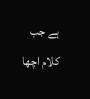ہے جب کلام اچھا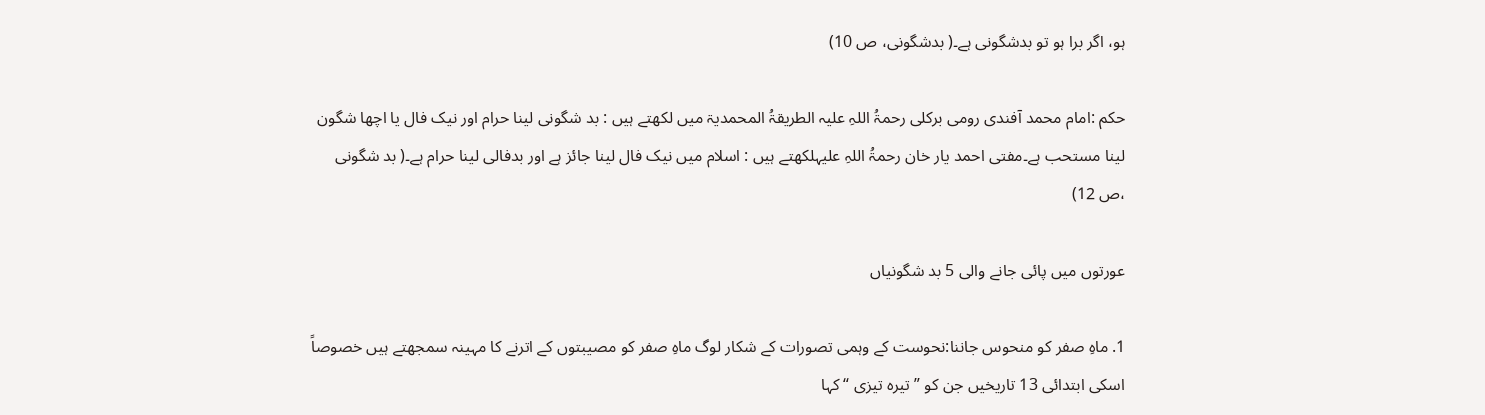ہو، اگر برا ہو تو بدشگونی ہے۔( بدشگونی، ص 10)

حکم :امام محمد آفندی رومی برکلی رحمۃُ اللہِ علیہ الطریقۃُ المحمدیۃ میں لکھتے ہیں : بد شگونی لینا حرام اور نیک فال یا اچھا شگون لینا مستحب ہے۔مفتی احمد یار خان رحمۃُ اللہِ علیہلکھتے ہیں : اسلام میں نیک فال لینا جائز ہے اور بدفالی لینا حرام ہے۔( بد شگونی ،ص 12)

عورتوں میں پائی جانے والی 5 بد شگونیاں

1. ماہِ صفر کو منحوس جاننا:نحوست کے وہمی تصورات کے شکار لوگ ماہِ صفر کو مصیبتوں کے اترنے کا مہینہ سمجھتے ہیں خصوصاً اسکی ابتدائی 13 تاریخیں جن کو ” تیرہ تیزی “ کہا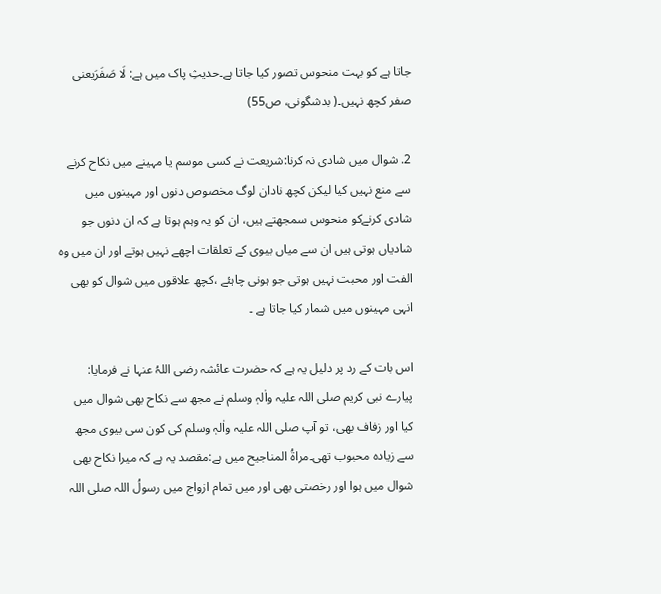جاتا ہے کو بہت منحوس تصور کیا جاتا ہے۔حدیثِ پاک میں ہے: لَا صَفَرَیعنی صفر کچھ نہیں۔( بدشگونی، ص55)

2. شوال میں شادی نہ کرنا:شریعت نے کسی موسم یا مہینے میں نکاح کرنے سے منع نہیں کیا لیکن کچھ نادان لوگ مخصوص دنوں اور مہینوں میں شادی کرنےکو منحوس سمجھتے ہیں، ان کو یہ وہم ہوتا ہے کہ ان دنوں جو شادیاں ہوتی ہیں ان سے میاں بیوی کے تعلقات اچھے نہیں ہوتے اور ان میں وہ الفت اور محبت نہیں ہوتی جو ہونی چاہئے ،کچھ علاقوں میں شوال کو بھی انہی مہینوں میں شمار کیا جاتا ہے ۔

اس بات کے رد پر دلیل یہ ہے کہ حضرت عائشہ رضی اللہُ عنہا نے فرمایا: پیارے نبی کریم صلی اللہ علیہ واٰلہٖ وسلم نے مجھ سے نکاح بھی شوال میں کیا اور زفاف بھی، تو آپ صلی اللہ علیہ واٰلہٖ وسلم کی کون سی بیوی مجھ سے زیادہ محبوب تھی۔مراۃُ المناجیح میں ہے:مقصد یہ ہے کہ میرا نکاح بھی شوال میں ہوا اور رخصتی بھی اور میں تمام ازواج میں رسولُ اللہ صلی اللہ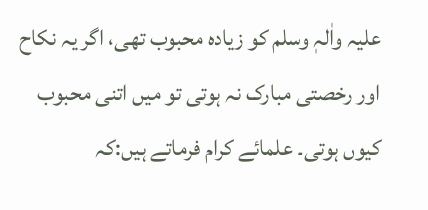علیہ واٰلہٖ وسلم کو زیادہ محبوب تھی، اگر یہ نکاح اور رخصتی مبارک نہ ہوتی تو میں اتنی محبوب کیوں ہوتی۔ علمائے کرام فرماتے ہیں:کہ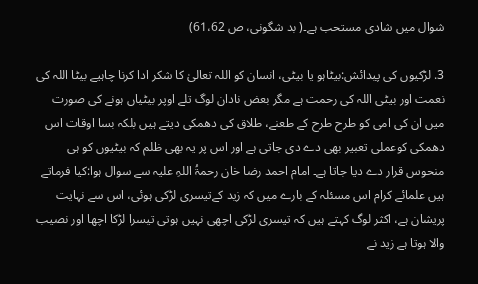شوال میں شادی مستحب ہے۔( بد شگونی، ص 61،62)

3. لڑکیوں کی پیدائش:بیٹاہو یا بیٹی، انسان کو اللہ تعالیٰ کا شکر ادا کرنا چاہیے بیٹا اللہ کی نعمت اور بیٹی اللہ کی رحمت ہے مگر بعض نادان لوگ تلے اوپر بیٹیاں ہونے کی صورت میں ان کی امی کو طرح طرح کے طعنے، طلاق کی دھمکی دیتے ہیں بلکہ بسا اوقات اس دھمکی کوعملی تعبیر بھی دے دی جاتی ہے اور اس پر یہ بھی ظلم کہ بیٹیوں کو ہی منحوس قرار دے دیا جاتا ہے۔ امام احمد رضا خان رحمۃُ اللہِ علیہ سے سوال ہوا:کیا فرماتے ہیں علمائے کرام اس مسئلہ کے بارے میں کہ زید کےتیسری لڑکی ہوئی، اس سے نہایت پریشان ہے، اکثر لوگ کہتے ہیں کہ تیسری لڑکی اچھی نہیں ہوتی تیسرا لڑکا اچھا اور نصیب والا ہوتا ہے زید نے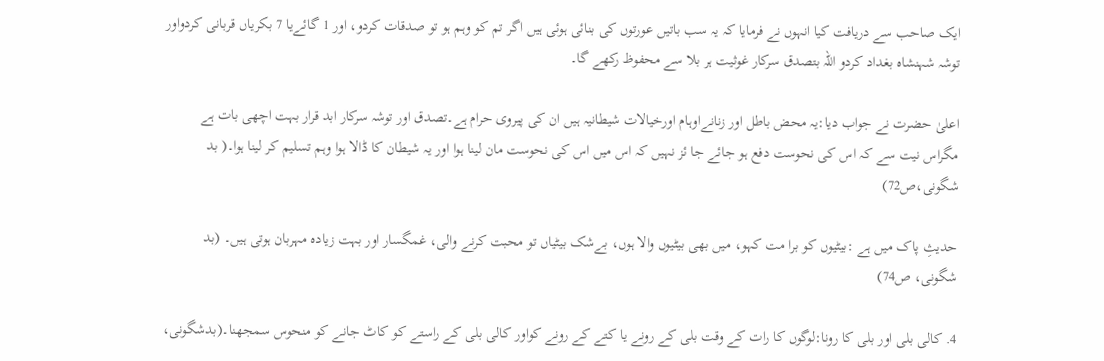ایک صاحب سے دریافت کیا انہوں نے فرمایا کہ یہ سب باتیں عورتوں کی بنائی ہوئی ہیں اگر تم کو وہم ہو تو صدقات کردو، اور 1 گائےیا 7 بکریاں قربانی کردواور توشہ شہنشاہ بغداد کردو اللہ بتصدق سرکار غوثیت ہر بلا سے محفوظ رکھے گا۔

اعلیٰ حضرت نے جواب دیا:یہ محض باطل اور زنانےاوہام اورخیالات شیطانیہ ہیں ان کی پیروی حرام ہے۔تصدق اور توشہ سرکار ابد قرار بہت اچھی بات ہے مگراس نیت سے کہ اس کی نحوست دفع ہو جائے جا ئز نہیں کہ اس میں اس کی نحوست مان لینا ہوا اور یہ شیطان کا ڈالا ہوا وہم تسلیم کر لینا ہوا۔( بد شگونی،ص72)

حدیثِ پاک میں ہے :بیٹیوں کو برا مت کہو، میں بھی بیٹیوں والا ہوں، بےشک بیٹیاں تو محبت کرنے والی، غمگسار اور بہت زیادہ مہربان ہوتی ہیں۔ (بد شگونی، ص74)

4. کالی بلی اور بلی کا رونا:لوگوں کا رات کے وقت بلی کے رونے یا کتے کے رونے کواور کالی بلی کے راستے کو کاٹ جانے کو منحوس سمجھنا۔(بدشگونی،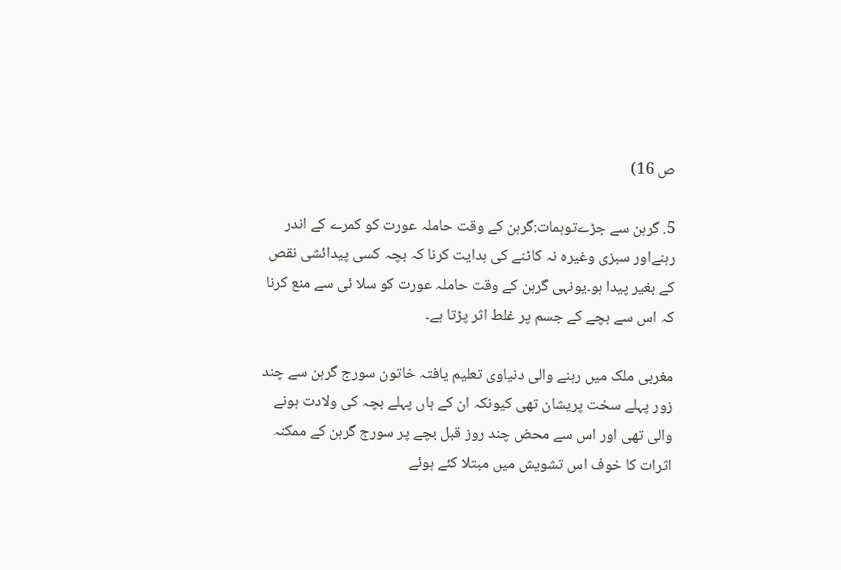ص 16)

5. گرہن سے جڑےتوہمات:گرہن کے وقت حاملہ عورت کو کمرے کے اندر رہنےاور سبزی وغیرہ نہ کاٹنے کی ہدایت کرنا کہ بچہ کسی پیدائشی نقص کے بغیر پیدا ہو۔یونہی گرہن کے وقت حاملہ عورت کو سلا ئی سے منع کرنا کہ اس سے بچے کے جسم پر غلط اثر پڑتا ہے۔

مغربی ملک میں رہنے والی دنیاوی تعلیم یافتہ خاتون سورج گرہن سے چند زور پہلے سخت پریشان تھی کیونکہ ان کے ہاں پہلے بچہ کی ولادت ہونے والی تھی اور اس سے محض چند روز قبل بچے پر سورج گرہن کے ممکنہ اثرات کا خوف اس تشویش میں مبتلا کئے ہوئے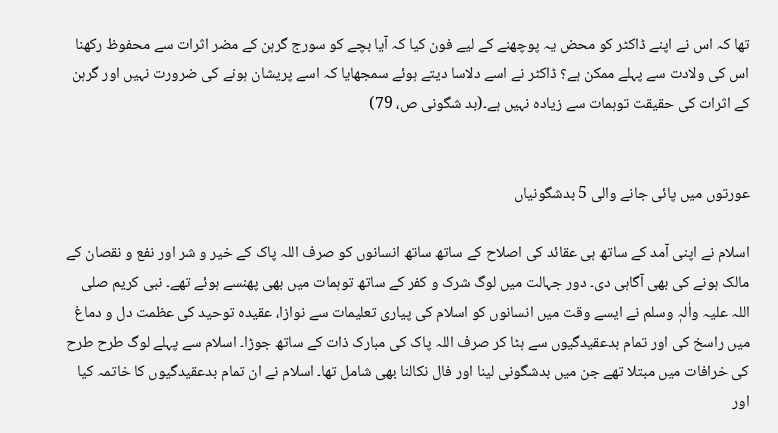تھا کہ اس نے اپنے ڈاکٹر کو محض یہ پوچھنے کے لیے فون کیا کہ آیا بچے کو سورج گرہن کے مضر اثرات سے محفوظ رکھنا اس کی ولادت سے پہلے ممکن ہے؟ ڈاکٹر نے اسے دلاسا دیتے ہوئے سمجھایا کہ اسے پریشان ہونے کی ضرورت نہیں اور گرہن کے اثرات کی حقیقت توہمات سے زیادہ نہیں ہے۔(بد شگونی ص، 79)


عورتوں میں پائی جانے والی 5 بدشگونیاں

اسلام نے اپنی آمد کے ساتھ ہی عقائد کی اصلاح کے ساتھ ساتھ انسانوں کو صرف اللہ پاک کے خیر و شر اور نفع و نقصان کے مالک ہونے کی بھی آگاہی دی۔ دور جہالت میں لوگ شرک و کفر کے ساتھ توہمات میں بھی پھنسے ہوئے تھے۔ نبی کریم صلی اللہ علیہ واٰلہٖ وسلم نے ایسے وقت میں انسانوں کو اسلام کی پیاری تعلیمات سے نوازا، عقیدہ توحید کی عظمت دل و دماغ میں راسخ کی اور تمام بدعقیدگیوں سے ہٹا کر صرف اللہ پاک کی مبارک ذات کے ساتھ جوڑا۔ اسلام سے پہلے لوگ طرح طرح کی خرافات میں مبتلا تھے جن میں بدشگونی لینا اور فال نکالنا بھی شامل تھا۔ اسلام نے ان تمام بدعقیدگیوں کا خاتمہ کیا اور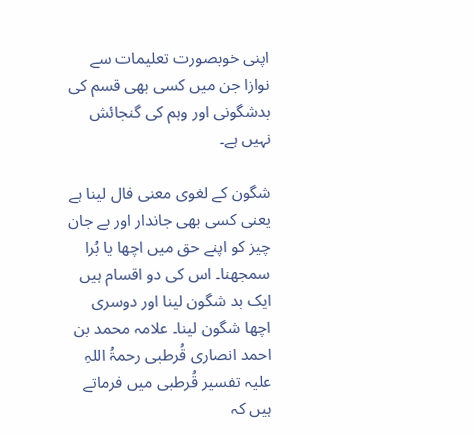اپنی خوبصورت تعلیمات سے نوازا جن میں کسی بھی قسم کی بدشگونی اور وہم کی گنجائش نہیں ہے۔

شگون کے لغوی معنی فال لینا ہے یعنی کسی بھی جاندار اور بے جان چیز کو اپنے حق میں اچھا یا بُرا سمجھنا۔ اس کی دو اقسام ہیں ایک بد شگون لینا اور دوسری اچھا شگون لینا۔ علامہ محمد بن احمد انصاری قُرطبی رحمۃُ اللہِ علیہ تفسیر قُرطبی میں فرماتے ہیں کہ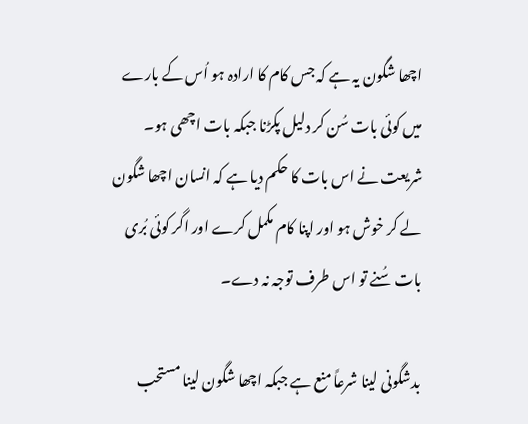اچھا شگون یہ ہے کہ جس کام کا ارادہ ہو اُس کے بارے میں کوئی بات سُن کر دلیل پکڑنا جبکہ بات اچھی ہو۔ شریعت نے اس بات کا حکم دیا ہے کہ انسان اچھا شگون لے کر خوش ہو اور اپنا کام مکمل کرے اور اگر کوئی بُری بات سُنے تو اس طرف توجہ نہ دے۔

بدشگونی لینا شرعاً منع ہے جبکہ اچھا شگون لینا مستحب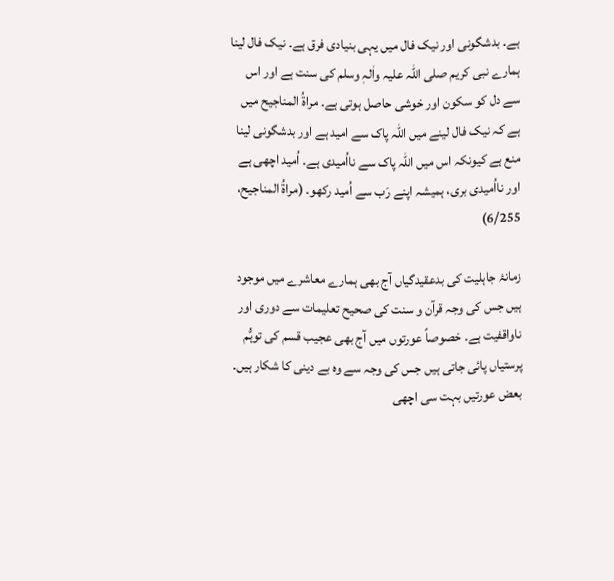ہے۔ بدشگونی اور نیک فال میں یہی بنیادی فرق ہے۔ نیک فال لینا ہمارے نبی کریم صلی اللہ علیہ واٰلہٖ وسلم کی سنت ہے اور اس سے دل کو سکون اور خوشی حاصل ہوتی ہے۔ مراۃُ المناجیح میں ہے کہ نیک فال لینے میں اللہ پاک سے امید ہے اور بدشگونی لینا منع ہے کیونکہ اس میں اللہ پاک سے نااُمیدی ہے۔ اُمید اچھی ہے اور نااُمیدی بری، ہمیشہ اپنے رَب سے اُمید رکھو۔ (مراۃُ المناجیح، 6/255)

زمانۂ جاہلیت کی بدعقیدگیاں آج بھی ہمارے معاشرے میں موجود ہیں جس کی وجہ قرآن و سنت کی صحیح تعلیمات سے دوری اور ناواقفیت ہے۔ خصوصاً عورتوں میں آج بھی عجیب قسم کی توہُّم پرستیاں پائی جاتی ہیں جس کی وجہ سے وہ بے دینی کا شکار ہیں۔ بعض عورتیں بہت سی اچھی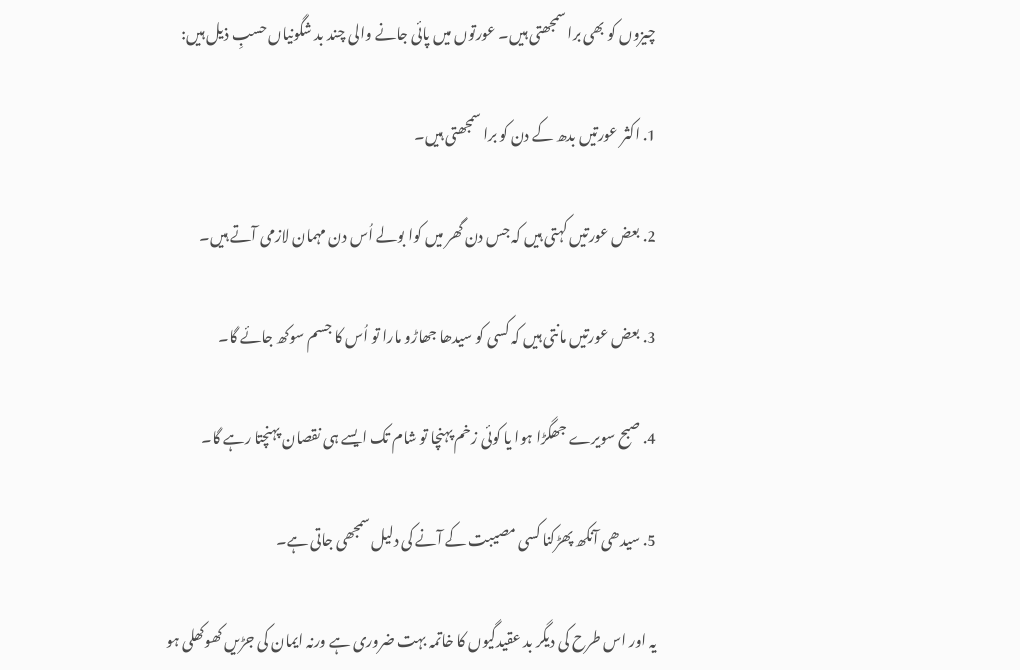چیزوں کو بھی برا سمجھتی ہیں۔ عورتوں میں پائی جانے والی چند بد شگونیاں حسبِ ذیل ہیں:

1. اکثر عورتیں بدھ کے دن کو برا سمجھتی ہیں۔

2. بعض عورتیں کہتی ہیں کہ جس دن گھر میں کوا بولے اُس دن مہمان لازمی آتے ہیں۔

3. بعض عورتیں مانتی ہیں کہ کسی کو سیدھا جھاڑو مارا تو اُس کا جسم سوکھ جائے گا۔

4. صبح سویرے جھگڑا ہوا یا کوئی زخم پہنچا تو شام تک ایسے ہی نقصان پہنچتا رہے گا۔

5. سیدھی آنکھ پھڑکنا کسی مصیبت کے آنے کی دلیل سمجھی جاتی ہے۔

یہ اور اس طرح کی دیگر بد عقیدگیوں کا خاتمہ بہت ضروری ہے ورنہ ایمان کی جڑیں کھوکھلی ہو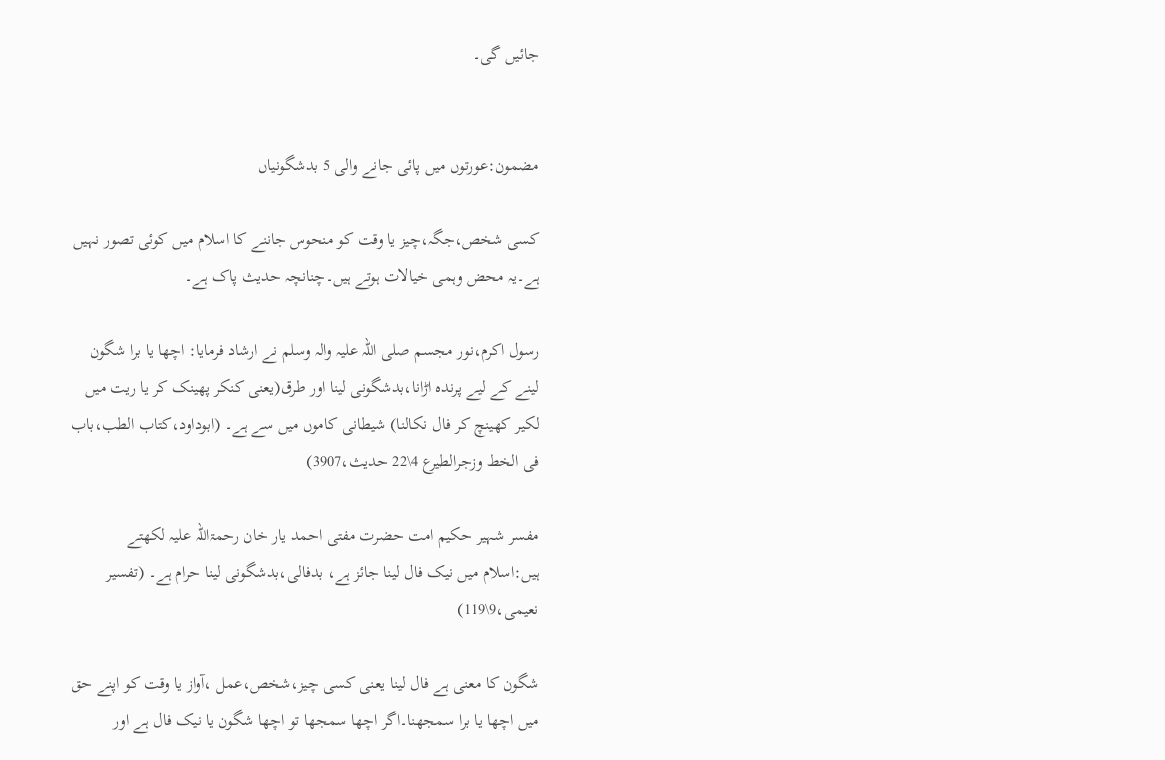جائیں گی۔


مضمون:عورتوں میں پائی جانے والی 5 بدشگونیاں

کسی شخص،جگہ،چیز یا وقت کو منحوس جاننے کا اسلام میں کوئی تصور نہیں ہے۔یہ محض وہمی خیالات ہوتے ہیں۔چنانچہ حدیث پاک ہے۔

رسول اکرم،نور مجسم صلی اللہ علیہ والہ وسلم نے ارشاد فرمایا: اچھا یا برا شگون لینے کے لیے پرندہ اڑانا،بدشگونی لینا اور طرق(یعنی کنکر پھینک کر یا ریت میں لکیر کھینچ کر فال نکالنا) شیطانی کاموں میں سے ہے۔ (ابوداود،کتاب الطب،باب فی الخط وزجرالطیرع 4\22 حدیث،3907)

مفسر شہیر حکیم امت حضرت مفتی احمد یار خان رحمۃاللہ علیہ لکھتے ہیں:اسلام میں نیک فال لینا جائز ہے، بدفالی،بدشگونی لینا حرام ہے۔ (تفسیر نعیمی،9\119)

شگون کا معنی ہے فال لینا یعنی کسی چیز،شخص،عمل ،آواز یا وقت کو اپنے حق میں اچھا یا برا سمجھنا۔اگر اچھا سمجھا تو اچھا شگون یا نیک فال ہے اور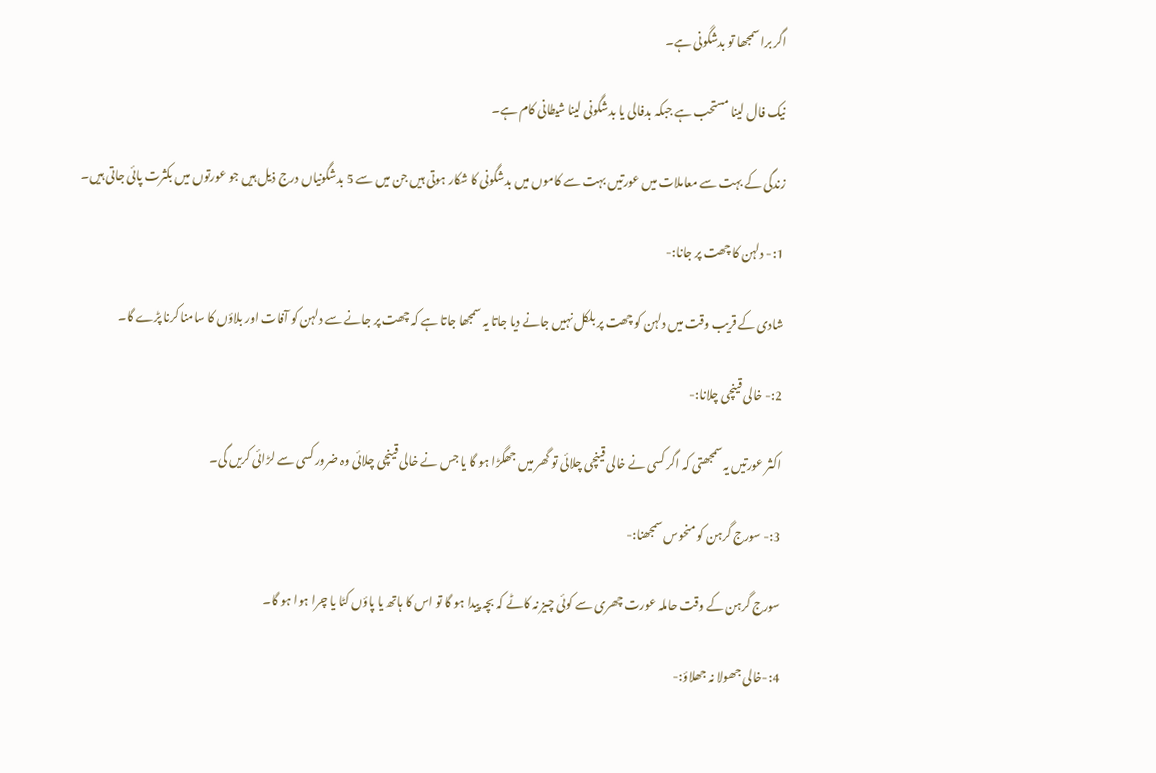اگر برا سمجھا تو بدشگونی ہے۔

نیک فال لینا مستحب ہے جبکہ بدفالی یا بدشگونی لینا شیطانی کام ہے۔

زندگی کے بہت سے معاملات میں عورتیں بہت سے کاموں میں بدشگونی کا شکار ہوتی ہیں جن میں سے 5 بدشگونیاں درج ذیل ہیں جو عورتوں میں بکثرت پائی جاتی ہیں۔

1:- دلہن کا چھت پر جانا:-

شادی کے قریب وقت میں دلہن کو چھت پر بلکل نہیں جانے دیا جاتا یہ سمجھا جاتا ہے کہ چھت پر جانے سے دلہن کو آفات اور بلاؤں کا سامنا کرنا پڑے گا۔

2:- خالی قینچی چلانا:-

اکثر عورتیں یہ سمجھتی کہ اگر کسی نے خالی قینچی چلائی تو گھر میں جھگڑا ہو گا یا جس نے خالی قینچی چلائی وہ ضرور کسی سے لڑائی کریں گی۔

3:- سورج گرہن کو منحوس سمجھنا:-

سورج گرہن کے وقت حاملہ عورت چھری سے کوئی چیز نہ کاٹے کہ بچہ پیدا ہو گا تو اس کا ہاتھ یا پاؤں کٹا یا چرا ہوا ہو گا۔

4:-خالی جھولا نہ جھلاؤ:-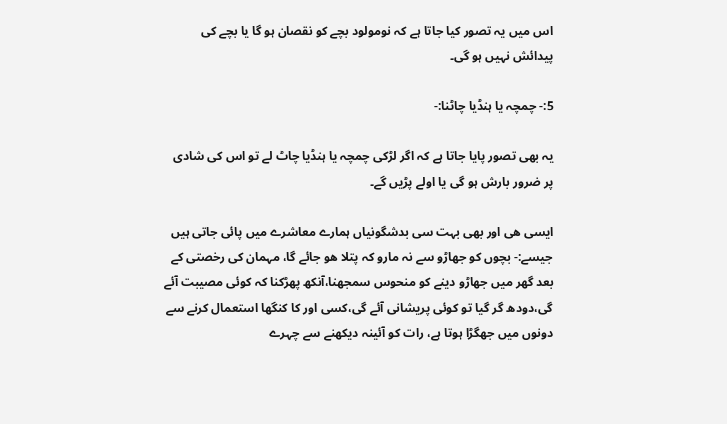اس میں یہ تصور کیا جاتا ہے کہ نومولود بچے کو نقصان ہو گا یا بچے کی پیدائش نہیں ہو گی۔

5:- چمچہ یا ہنڈیا چاٹنا:-

یہ بھی تصور پایا جاتا ہے کہ اگر لڑکی چمچہ یا ہنڈیا چاٹ لے تو اس کی شادی پر ضرور بارش ہو گی یا اولے پڑیں گے۔

ایسی ھی اور بھی بہت سی بدشگونیاں ہمارے معاشرے میں پائی جاتی ہیں جیسے:- بچوں کو جھاڑو سے نہ مارو کہ پتلا ھو جائے گا، مہمان کی رخصتی کے بعد گھر میں جھاڑو دینے کو منحوس سمجھنا،آنکھ پھڑکنا کہ کوئی مصیبت آئے گی،دودھ گر گیا تو کوئی پریشانی آئے گی،کسی اور کا کنگھا استعمال کرنے سے دونوں میں جھگڑا ہوتا ہے، رات کو آئینہ دیکھنے سے چہرے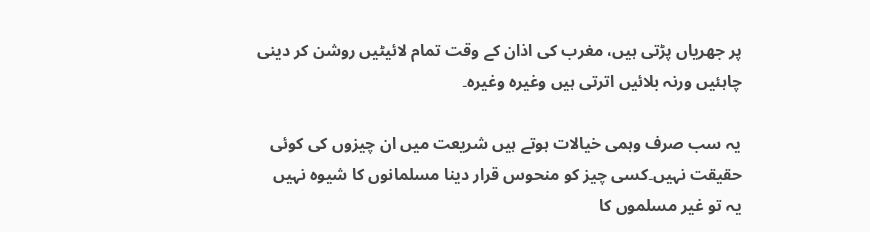پر جھریاں پڑتی ہیں، مغرب کی اذان کے وقت تمام لائیٹیں روشن کر دینی چاہئیں ورنہ بلائیں اترتی ہیں وغیرہ وغیرہ۔

یہ سب صرف وہمی خیالات ہوتے ہیں شریعت میں ان چیزوں کی کوئی حقیقت نہیں۔کسی چیز کو منحوس قرار دینا مسلمانوں کا شیوہ نہیں یہ تو غیر مسلموں کا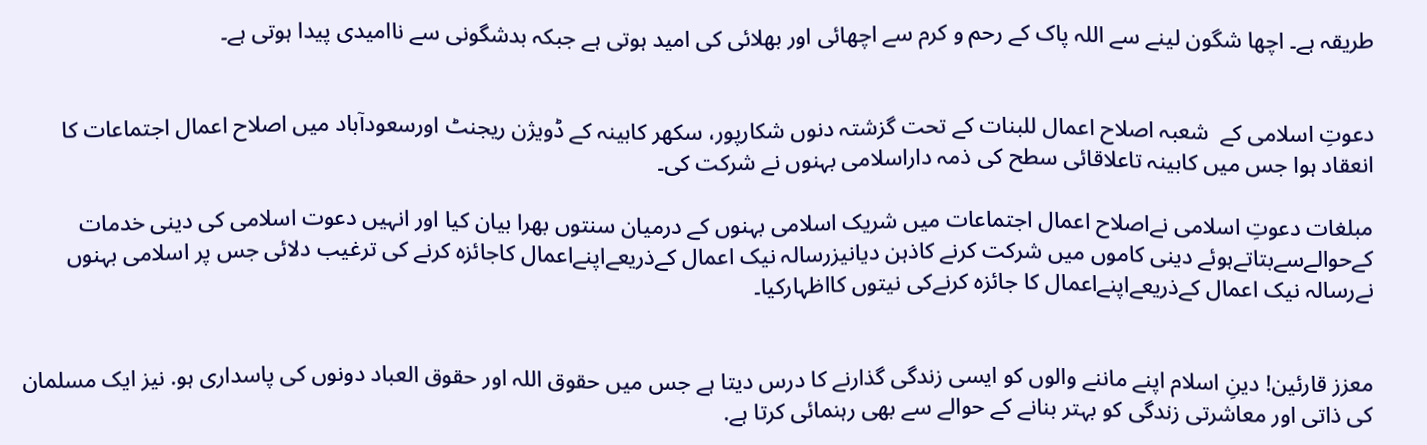طریقہ ہے۔ اچھا شگون لینے سے اللہ پاک کے رحم و کرم سے اچھائی اور بھلائی کی امید ہوتی ہے جبکہ بدشگونی سے ناامیدی پیدا ہوتی ہے۔


دعوتِ اسلامی کے  شعبہ اصلاح اعمال للبنات کے تحت گزشتہ دنوں شکارپور، سکھر کابینہ کے ڈویژن ریجنٹ اورسعودآباد میں اصلاح اعمال اجتماعات کا انعقاد ہوا جس میں کابینہ تاعلاقائی سطح کی ذمہ داراسلامی بہنوں نے شرکت کی۔

مبلغات دعوتِ اسلامی نےاصلاح اعمال اجتماعات میں شریک اسلامی بہنوں کے درمیان سنتوں بھرا بیان کیا اور انہیں دعوت اسلامی کی دینی خدمات کےحوالےسےبتاتےہوئے دینی کاموں میں شرکت کرنے کاذہن دیانیزرسالہ نیک اعمال کےذریعےاپنےاعمال کاجائزہ کرنے کی ترغیب دلائی جس پر اسلامی بہنوں نےرسالہ نیک اعمال کےذریعےاپنےاعمال کا جائزہ کرنےکی نیتوں کااظہارکیا۔


معزز قارئین! دینِ اسلام اپنے ماننے والوں کو ایسی زندگی گذارنے کا درس دیتا ہے جس میں حقوق اللہ اور حقوق العباد دونوں کی پاسداری ہو. نیز ایک مسلمان کی ذاتی اور معاشرتی زندگی کو بہتر بنانے کے حوالے سے بھی رہنمائی کرتا ہے.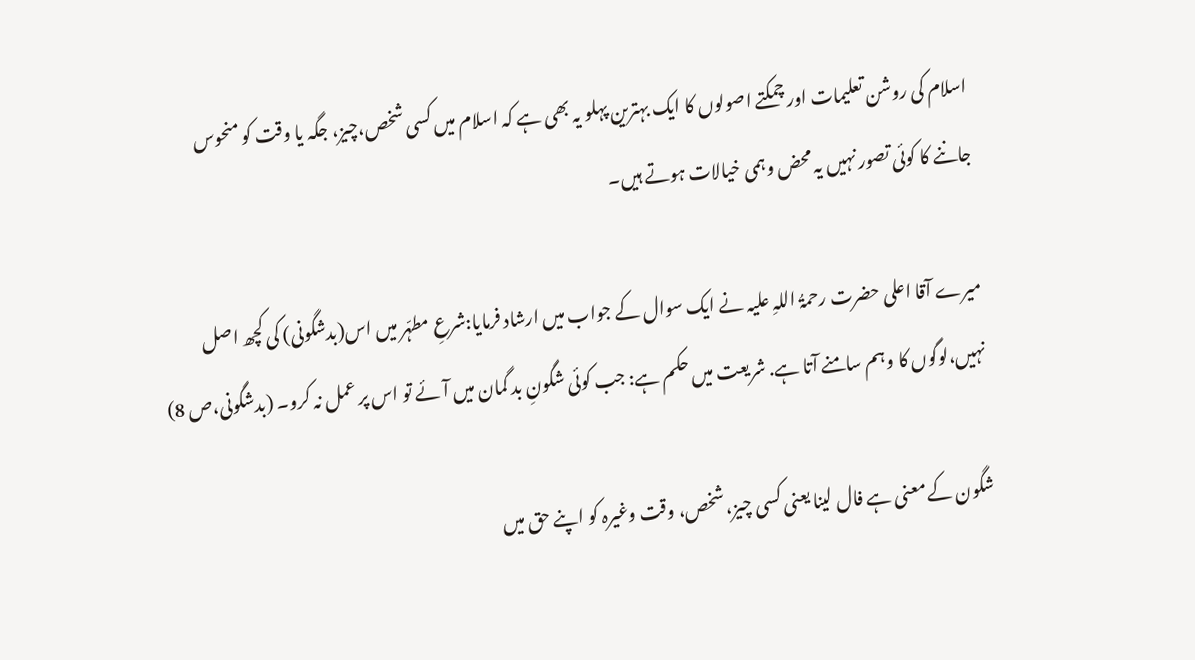اسلام کی روشن تعلیمات اور چمکتے اصولوں کا ایک بہترین پہلو یہ بھی ہے کہ اسلام میں کسی شخص،چیز، جگہ یا وقت کو منحوس جاننے کا کوئی تصور نہیں یہ محض وہمی خیالات ہوتے ہیں۔

میرے آقا اعلی حضرت رحمۃُ اللہِ علیہ نے ایک سوال کے جواب میں ارشاد فرمایا:شرعِ مطہّر میں اس(بدشگونی) کی کچھ اصل نہیں،لوگوں کا وہم سامنے آتا ہے. شریعت میں حکم ہے: جب کوئی شگونِ بد گمان میں آئے تو اس پر عمل نہ کرو۔ (بدشگونی،ص 8)

شگون کے معنی ہے فال لینا یعنی کسی چیز، شخص، وقت وغیرہ کو اپنے حق میں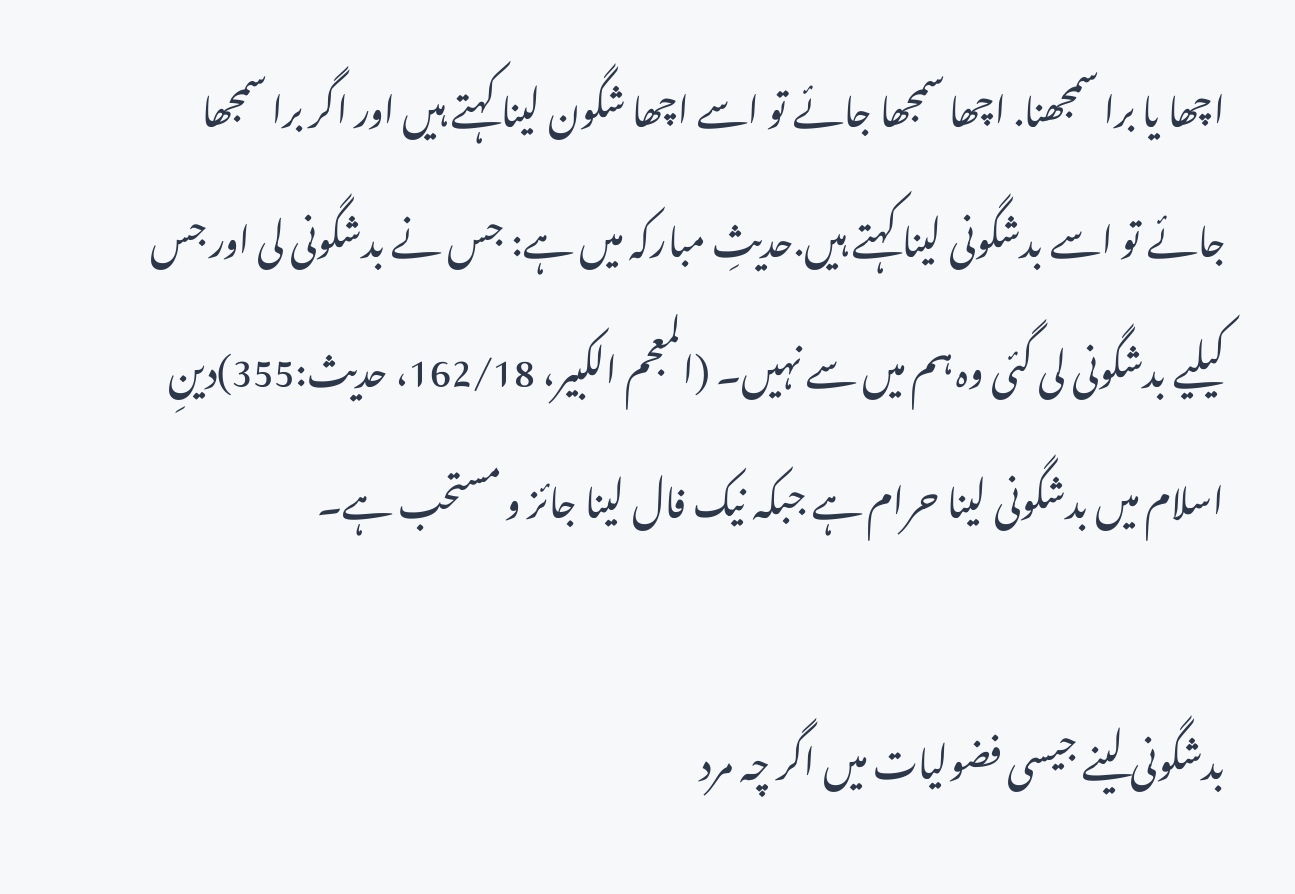اچھا یا برا سمجھنا. اچھا سمجھا جائے تو اسے اچھا شگون لینا کہتے ہیں اور اگر برا سمجھا جائے تو اسے بدشگونی لینا کہتے ہیں.حدیثِ مبارکہ میں ہے: جس نے بدشگونی لی اور جس کیلیے بدشگونی لی گئی وہ ہم میں سے نہیں۔ (المعجم الکبیر، 162/18، حدیث:355)دینِ اسلام میں بدشگونی لینا حرام ہے جبکہ نیک فال لینا جائز و مستحب ہے۔

بدشگونی لینے جیسی فضولیات میں اگر چہ مرد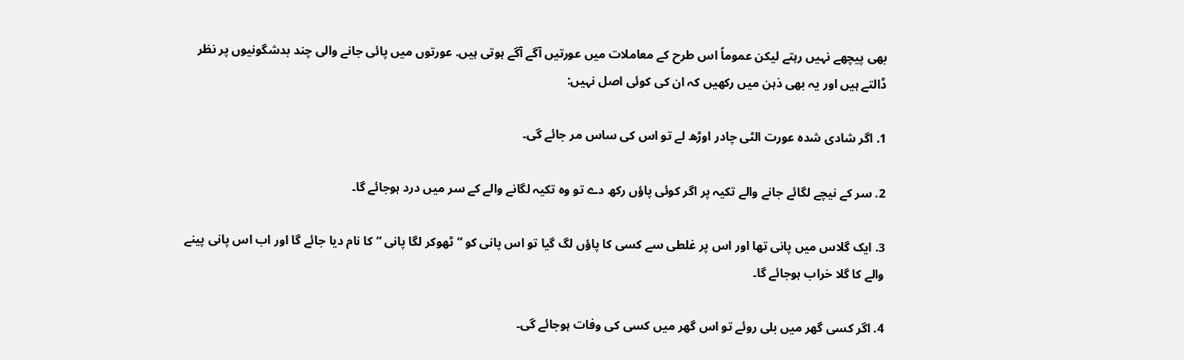بھی پیچھے نہیں رہتے لیکن عموماً اس طرح کے معاملات میں عورتیں آگے آگے ہوتی ہیں. عورتوں میں پائی جانے والی چند بدشگونیوں پر نظر ڈالتے ہیں اور یہ بھی ذہن میں رکھیں کہ ان کی کوئی اصل نہیں:

1. اگر شادی شدہ عورت الٹی چادر اوڑھ لے تو اس کی ساس مر جائے گی۔

2. سر کے نیچے لگائے جانے والے تکیہ پر اگر کوئی پاؤں رکھ دے تو وہ تکیہ لگانے والے کے سر میں درد ہوجائے گا۔

3. ایک گلاس میں پانی تھا اور اس پر غلطی سے کسی کا پاؤں لگ گیا تو اس پانی کو ” ٹھوکر لگا پانی “ کا نام دیا جائے گا اور اب اس پانی پینے والے کا گلا خراب ہوجائے گا۔

4. اگر کسی گھر میں بلی روئے تو اس گھر میں کسی کی وفات ہوجائے گی۔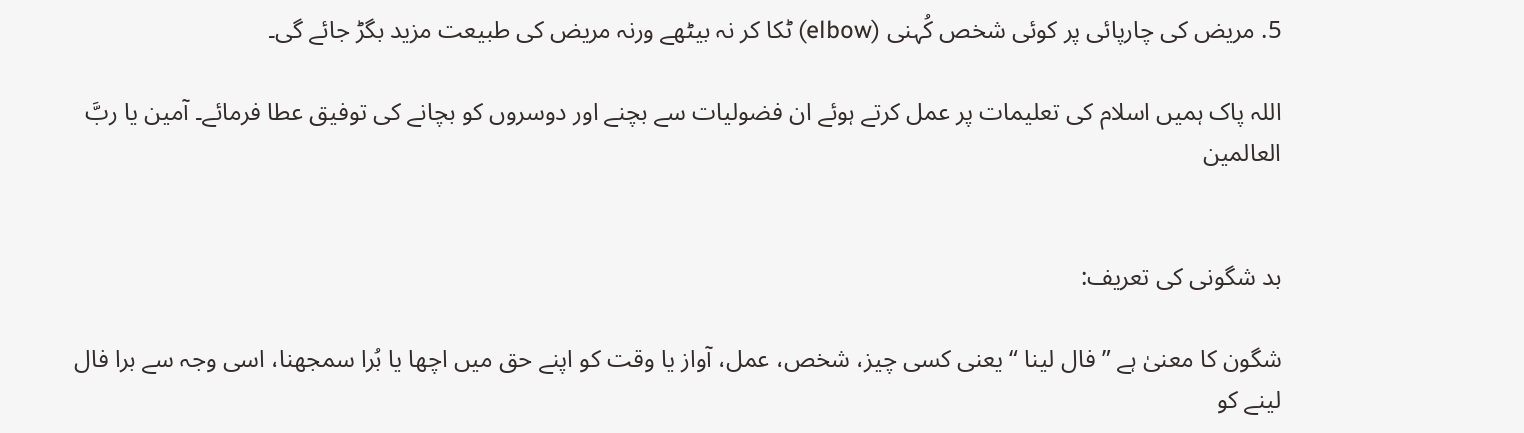5. مریض کی چارپائی پر کوئی شخص کُہنی (elbow) ٹکا کر نہ بیٹھے ورنہ مریض کی طبیعت مزید بگڑ جائے گی۔

اللہ پاک ہمیں اسلام کی تعلیمات پر عمل کرتے ہوئے ان فضولیات سے بچنے اور دوسروں کو بچانے کی توفیق عطا فرمائے۔ آمین یا ربَّ العالمین


بد شگونی کی تعریف:

شگون کا معنیٰ ہے ” فال لینا “ یعنی کسی چیز، شخص، عمل، آواز یا وقت کو اپنے حق میں اچھا یا بُرا سمجھنا، اسی وجہ سے برا فال لینے کو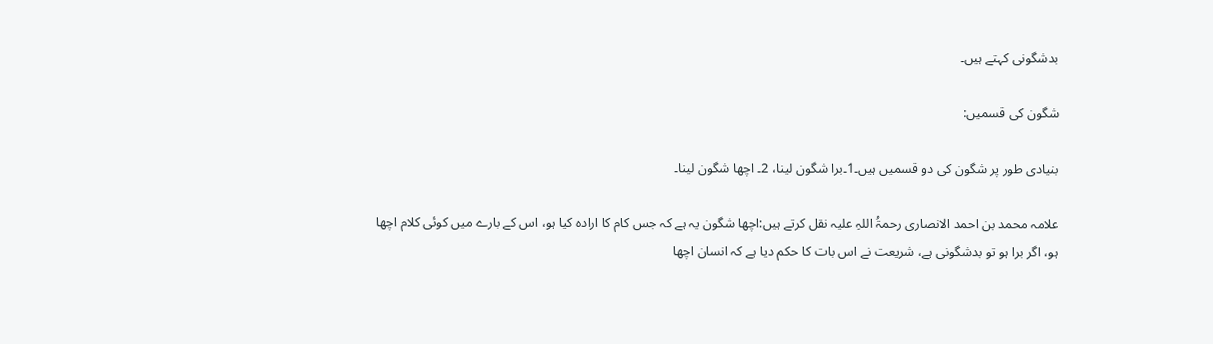بدشگونی کہتے ہیں۔

شگون کی قسمیں:

بنیادی طور پر شگون کی دو قسمیں ہیں۔1۔برا شگون لینا، 2۔ اچھا شگون لینا۔

علامہ محمد بن احمد الانصاری رحمۃُ اللہِ علیہ نقل کرتے ہیں:اچھا شگون یہ ہے کہ جس کام کا ارادہ کیا ہو، اس کے بارے میں کوئی کلام اچھا ہو، اگر برا ہو تو بدشگونی ہے، شریعت نے اس بات کا حکم دیا ہے کہ انسان اچھا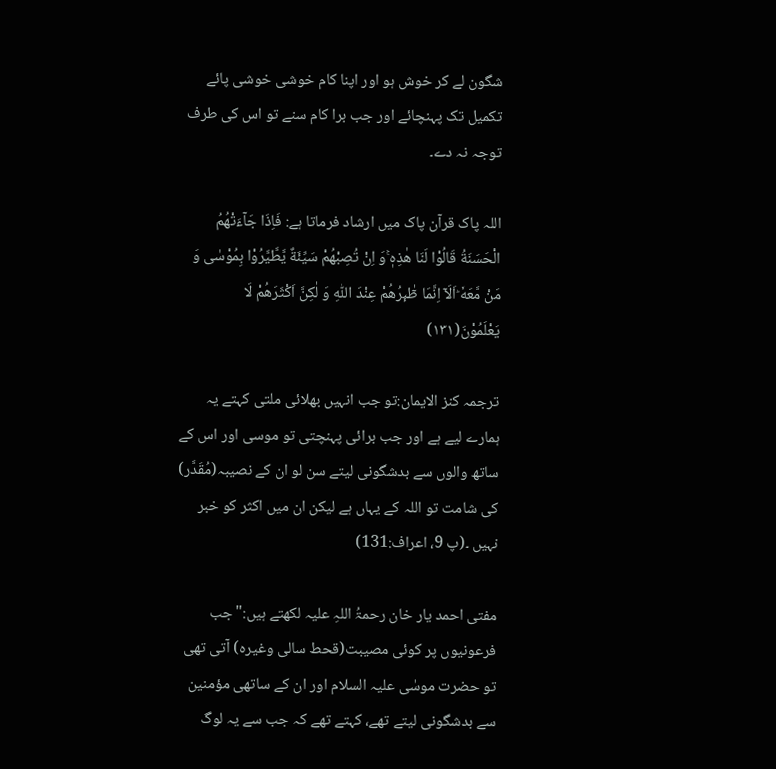شگون لے کر خوش ہو اور اپنا کام خوشی خوشی پائے تکمیل تک پہنچائے اور جب برا کام سنے تو اس کی طرف توجہ نہ دے۔

اللہ پاک قرآن پاک میں ارشاد فرماتا ہے: فَاِذَا جَآءَتْهُمُ الْحَسَنَةُ قَالُوْا لَنَا هٰذِهٖ ۚوَ اِنْ تُصِبْهُمْ سَیِّئَةٌ یَّطَّیَّرُوْا بِمُوْسٰى وَ مَنْ مَّعَهٗ ؕاَلَاۤ اِنَّمَا طٰٓىٕرُهُمْ عِنْدَ اللّٰهِ وَ لٰكِنَّ اَكْثَرَهُمْ لَا یَعْلَمُوْنَ(۱۳۱)

ترجمہ کنز الایمان:تو جب انہیں بھلائی ملتی کہتے یہ ہمارے لیے ہے اور جب برائی پہنچتی تو موسی اور اس کے ساتھ والوں سے بدشگونی لیتے سن لو ان کے نصیبہ(مُقَدَّر) کی شامت تو اللہ کے یہاں ہے لیکن ان میں اکثر کو خبر نہیں ۔(پ 9، اعراف:131)

مفتی احمد یار خان رحمۃُ اللہِ علیہ لکھتے ہیں:"جب فرعونیوں پر کوئی مصیبت(قحط سالی وغیرہ) آتی تھی تو حضرت موسٰی علیہ السلام اور ان کے ساتھی مؤمنین سے بدشگونی لیتے تھے، کہتے تھے کہ جب سے یہ لوگ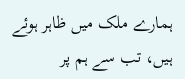ہمارے ملک میں ظاہر ہوئے ہیں، تب سے ہم پر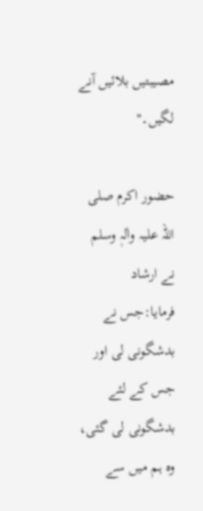مصیبتیں بلائیں آنے لگیں۔"

حضور اکرم صلی اللہ علیہ واٰلہٖ وسلم نے ارشاد فرمایا:جس نے بدشگونی لی اور جس کے لئے بدشگونی لی گئی، وہ ہم میں سے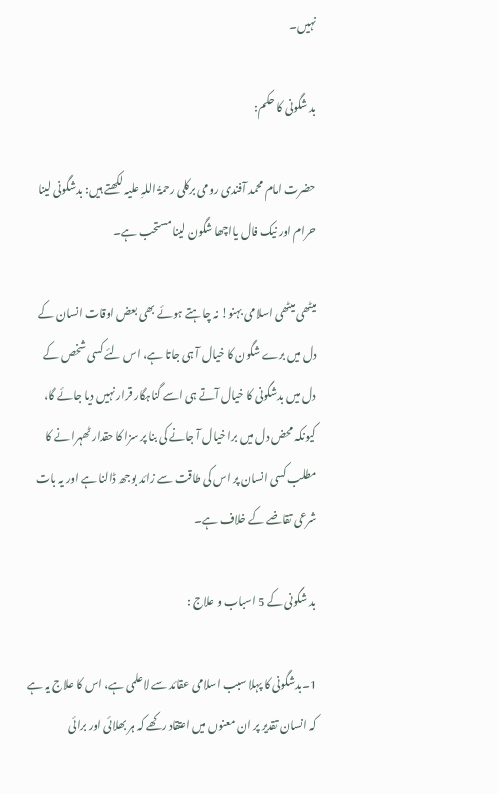نہیں۔

بد شگونی کا حکم:

حضرت امام محمد آفندی رومی برکلی رحمۃُ اللہِ علیہ لکھتے ہیں: بدشگونی لینا حرام اور نیک فال یااچھا شگون لینا مستحب ہے۔

میٹھی میٹھی اسلامی بہنو! نہ چاہتے ہوئے بھی بعض اوقات انسان کے دل میں برے شگون کا خیال آ ہی جاتا ہے، اس لئے کسی شخص کے دل میں بدشگونی کا خیال آتے ہی اسے گناہگار قرار نہیں دیا جائے گا، کیونکہ محض دل میں برا خیال آ جانے کی بنا پر سزا کا حقدار ٹھہرا نے کا مطلب کسی انسان پر اس کی طاقت سے زائد بوجھ ڈالنا ہے اور یہ بات شرعی تقاضے کے خلاف ہے۔

بد شگونی کے 5 اسباب و علاج :

1۔بدشگونی کا پہلا سبب اسلامی عقائد سے لاعلمی ہے، اس کا علاج یہ ہے کہ انسان تقدیر پر ان معنوں میں اعتقاد رکھے کہ ہر بھلائی اور برائی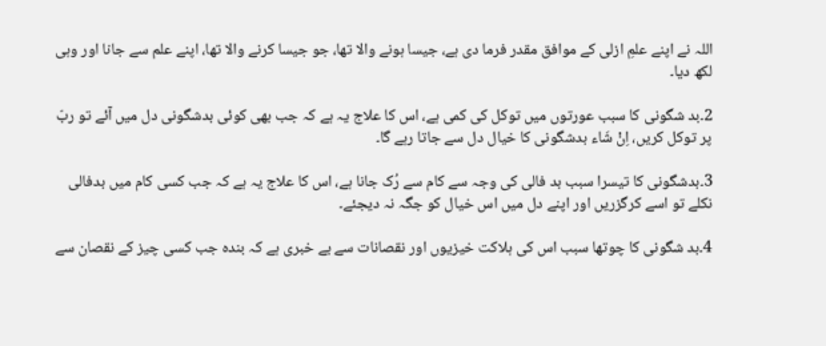اللہ نے اپنے علمِ ازلی کے موافق مقدر فرما دی ہے، جیسا ہونے والا تھا، جو جیسا کرنے والا تھا، اپنے علم سے جانا اور وہی لکھ دیا۔

2۔بد شگونی کا سبب عورتوں میں توکل کی کمی ہے، اس کا علاج یہ ہے کہ جب بھی کوئی بدشگونی دل میں آئے تو ربّ پر توکل کریں، اِنْ شَاء بدشگونی کا خیال دل سے جاتا رہے گا۔

3۔بدشگونی کا تیسرا سبب بد فالی کی وجہ سے کام سے رُک جانا ہے، اس کا علاج یہ ہے کہ جب کسی کام میں بدفالی نکلے تو اسے کرگزریں اور اپنے دل میں اس خیال کو جگہ نہ دیجئے۔

4۔بد شگونی کا چوتھا سبب اس کی ہلاکت خیزیوں اور نقصانات سے بے خبری ہے کہ بندہ جب کسی چیز کے نقصان سے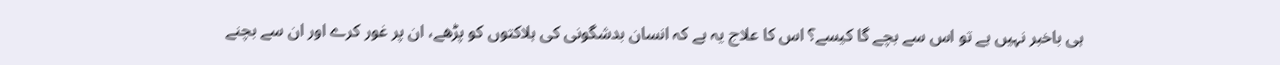ہی باخبر نہیں ہے تو اس سے بچے گا کیسے؟ اس کا علاج یہ ہے کہ انسان بدشگونی کی ہلاکتوں کو پڑھے، ان پر غور کرے اور ان سے بچنے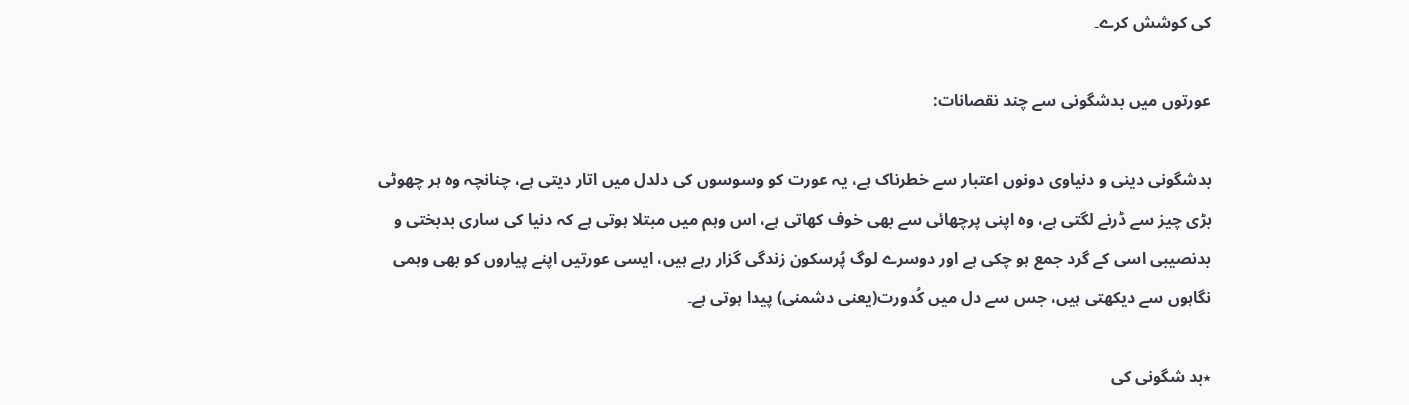کی کوشش کرے۔

عورتوں میں بدشگونی سے چند نقصانات:

بدشگونی دینی و دنیاوی دونوں اعتبار سے خطرناک ہے، یہ عورت کو وسوسوں کی دلدل میں اتار دیتی ہے، چنانچہ وہ ہر چھوٹی بڑی چیز سے ڈرنے لگتی ہے، وہ اپنی پرچھائی سے بھی خوف کھاتی ہے، اس وہم میں مبتلا ہوتی ہے کہ دنیا کی ساری بدبختی و بدنصیبی اسی کے گرد جمع ہو چکی ہے اور دوسرے لوگ پُرسکون زندگی گزار رہے ہیں، ایسی عورتیں اپنے پیاروں کو بھی وہمی نگاہوں سے دیکھتی ہیں، جس سے دل میں کُدورت(یعنی دشمنی) پیدا ہوتی ہے۔

٭بد شگونی کی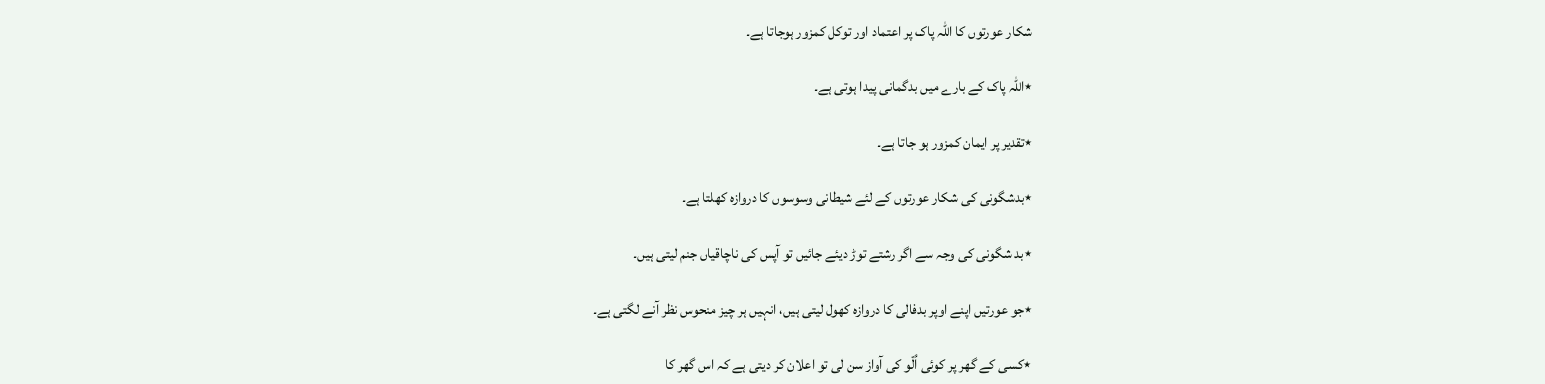شکار عورتوں کا اللہ پاک پر اعتماد اور توکل کمزور ہوجاتا ہے۔

٭اللہ پاک کے بارے میں بدگمانی پیدا ہوتی ہے۔

٭تقدیر پر ایمان کمزور ہو جاتا ہے۔

٭بدشگونی کی شکار عورتوں کے لئے شیطانی وسوسوں کا دروازہ کھلتا ہے۔

٭بد شگونی کی وجہ سے اگر رشتے توڑ دیئے جائیں تو آپس کی ناچاقیاں جنم لیتی ہیں۔

٭جو عورتیں اپنے اوپر بدفالی کا دروازہ کھول لیتی ہیں، انہیں ہر چیز منحوس نظر آنے لگتی ہے۔

٭کسی کے گھر پر کوئی اُلّو کی آواز سن لی تو اعلان کر دیتی ہے کہ اس گھر کا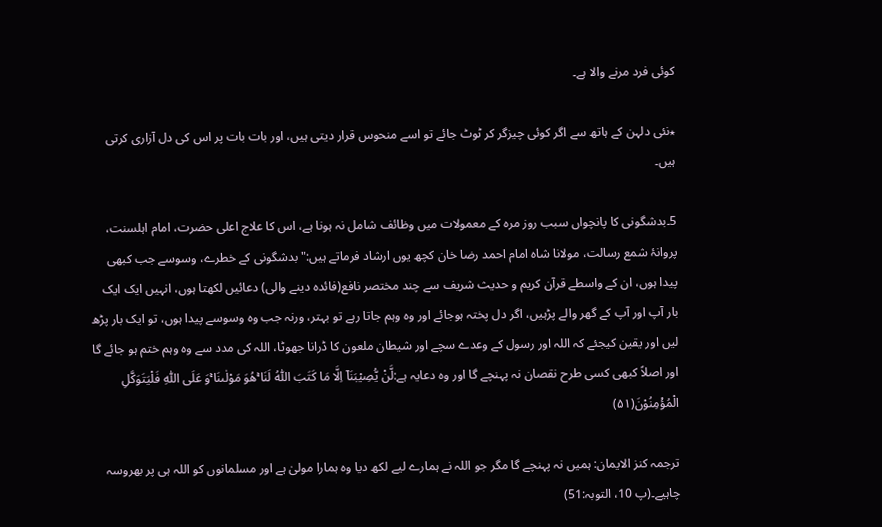کوئی فرد مرنے والا ہے۔

٭نئی دلہن کے ہاتھ سے اگر کوئی چیزگر کر ٹوٹ جائے تو اسے منحوس قرار دیتی ہیں، اور بات بات پر اس کی دل آزاری کرتی ہیں۔

5۔بدشگونی کا پانچواں سبب روز مرہ کے معمولات میں وظائف شامل نہ ہونا ہے، اس کا علاج اعلی حضرت، امام اہلسنت، پروانۂ شمع رسالت، مولانا شاہ امام احمد رضا خان کچھ یوں ارشاد فرماتے ہیں:"بدشگونی کے خطرے، وسوسے جب کبھی پیدا ہوں، ان کے واسطے قرآن کریم و حدیث شریف سے چند مختصر نافع(فائدہ دینے والی) دعائیں لکھتا ہوں، انہیں ایک ایک بار آپ اور آپ کے گھر والے پڑہیں، اگر دل پختہ ہوجائے اور وہ وہم جاتا رہے تو بہتر، ورنہ جب وہ وسوسے پیدا ہوں، تو ایک بار پڑھ لیں اور یقین کیجئے کہ اللہ اور رسول کے وعدے سچے اور شیطان ملعون کا ڈرانا جھوٹا، اللہ کی مدد سے وہ وہم ختم ہو جائے گا اور اصلاً کبھی کسی طرح نقصان نہ پہنچے گا اور وہ دعایہ ہے:لَّنْ یُّصِیْبَنَاۤ اِلَّا مَا كَتَبَ اللّٰهُ لَنَا ۚهُوَ مَوْلٰىنَا ۚوَ عَلَى اللّٰهِ فَلْیَتَوَكَّلِ الْمُؤْمِنُوْنَ(۵۱)

ترجمہ کنز الایمان: ہمیں نہ پہنچے گا مگر جو اللہ نے ہمارے لیے لکھ دیا وہ ہمارا مولیٰ ہے اور مسلمانوں کو اللہ ہی پر بھروسہ چاہیے۔(پ 10، التوبہ:51)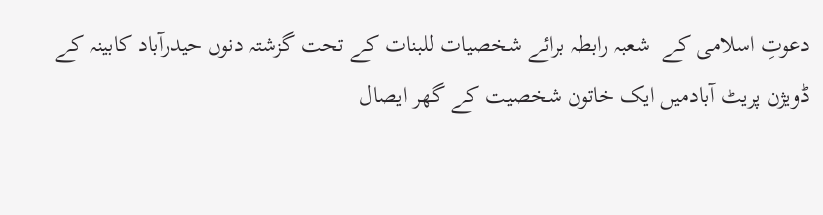دعوتِ اسلامی کے  شعبہ رابطہ برائے شخصیات للبنات کے تحت گزشتہ دنوں حیدرآباد کابینہ کے ڈویژن پریٹ آبادمیں ایک خاتون شخصیت کے گھر ایصال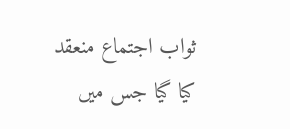ثواب اجتماع منعقد کیا گیا جس میں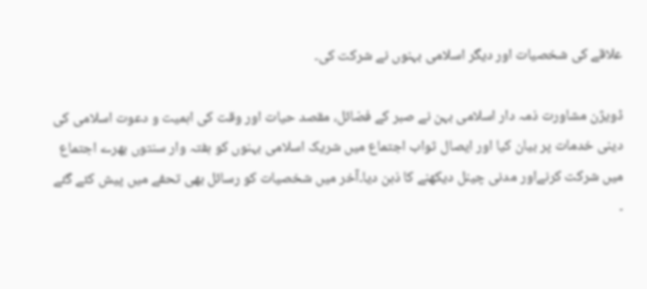علاقے کی شخصیات اور دیگر اسلامی بہنوں نے شرکت کی۔

ڈویژن مشاورت ذمہ دار اسلامی بہن نے صبر کے فضائل، مقصد حیات اور وقت کی اہمیت و دعوت اسلامی کی دینی خدمات پر بیان کیا اور ایصال ثواب اجتماع میں شریک اسلامی بہنوں کو ہفتہ وار سنتوں بھرے اجتماع میں شرکت کرنےاور مدنی چینل دیکھنے کا ذہن دیا۔آخر میں شخصیات کو رسائل بھی تحفے میں پیش کئے گئے ۔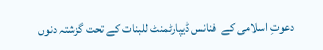دعوتِ اسلامی کے  فنانس ڈیپارٹمنٹ للبنات کے تحت گزشتہ دنوں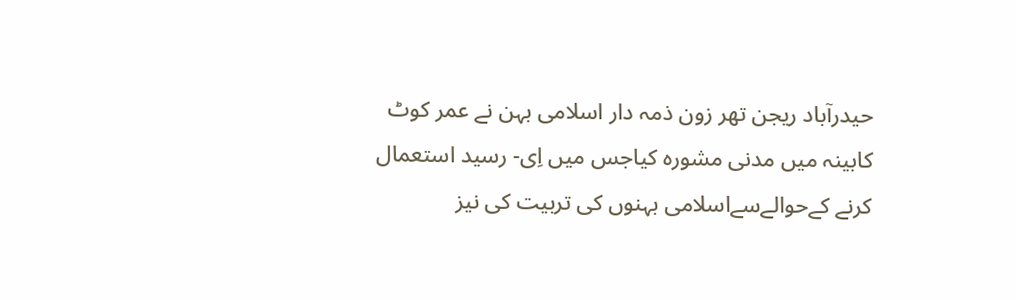حیدرآباد ریجن تھر زون ذمہ دار اسلامی بہن نے عمر کوٹ کابینہ میں مدنی مشورہ کیاجس میں اِی- رسید استعمال کرنے کےحوالےسےاسلامی بہنوں کی تربیت کی نیز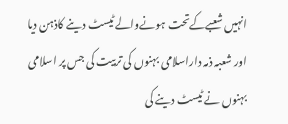انہیں شعبےکےتحت ہونےوالے ٹیسٹ دینے کاذہن دیا اور شعبہ ذمہ داراسلامی بہنوں کی تربیت کی جس پر اسلامی بہنوں نے ٹیسٹ دینے کی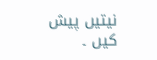نیتیں پیش کیں ۔